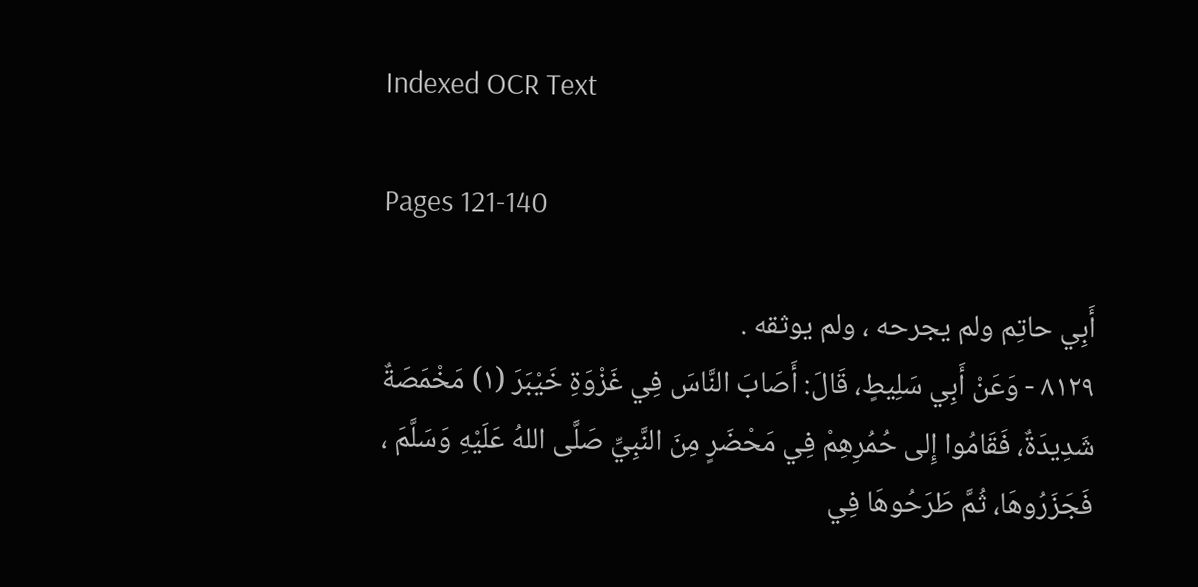Indexed OCR Text

Pages 121-140

أَبِي حاتِم ولم يجرحه ، ولم يوثقه .
٨١٢٩ - وَعَنْ أَبِي سَلِيطٍ، قَالَ: أَصَابَ النَّاسَ فِي غَزْوَةِ خَيْبَرَ (١) مَخْمَصَةٌ
شَدِيدَةٌ، فَقَامُوا إِلى حُمُرِهِمْ فِي مَحْضَرٍ مِنَ النَّبِيِّ صَلَّى اللهُ عَلَيْهِ وَسَلَّمَ ،
فَجَزَرُوهَا، ثُمَّ طَرَحُوهَا فِي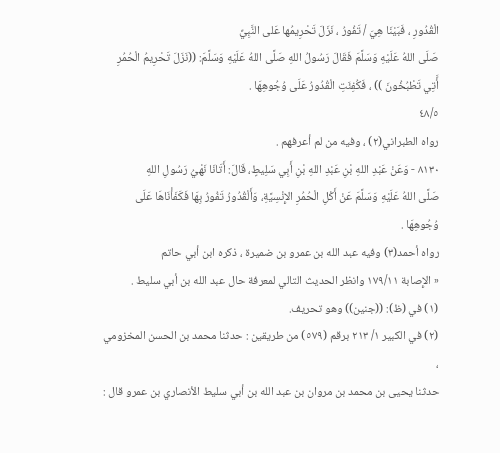الْقُدُورِ ، فَبَيْنَا هِيَ / تَفُورُ ، نَزَلَ تَحْرِيمُها عَلى النَّبِيِّ
صَلَى اللهُ عَلَيْهِ وَسَلَّمَ فَقَالَ رَسُولُ اللهِ صَلَّى اللهُ عَلَيْهِ وَسَلَّمَ: ((نَزَلَ تَحْرِيمُ الْحُمُرِ
أَّتِي تَطْبُخُونَ )) ، فَكُفِئَتِ الْقُدُورُ عَلَى وُجُوهِهَا .
٤٨/٥
رواه الطبراني(٢) ، وفيه من لم أعرفهم .
٨١٣٠ - وَعَنْ عَبْدِ اللهِ بْنِ عَبْدِ اللهِ بْنِ أَبِي سَلِيطٍ، قَالَ: أَتَانَا نَهْيُ رَسُولِ اللهِ
صَلَّى اللهُ عَلَيْهِ وَسَلَّمَ عَنْ أَكْلِ الْحُمُرِ الإِنْسِيَّةِ، وَأَلْقُدُورُ تَفُورُ بِهَا فَكَفَأْنَاهَا عَلَى
وُجُوهِهَا .
رواه أحمد(٣) وفيه عبد الله بن عمرو بن ضميرة ، ذكره ابن أبي حاتم
« الإِصابة ١٧٩/١١ وانظر الحديث التالي لمعرفة حال عبد الله بن أبي سليط .
(١) في (ظ): ((جنين)) وهو تحريف.
(٢) في الكبير ١/ ٢١٣ برقم (٥٧٩) من طريقين : حدثنا محمد بن الحسن المخزومي ،
حدثنا يحيى بن محمد بن مروان بن عبد الله بن أبي سليط الأنصاري بن عمرو قال :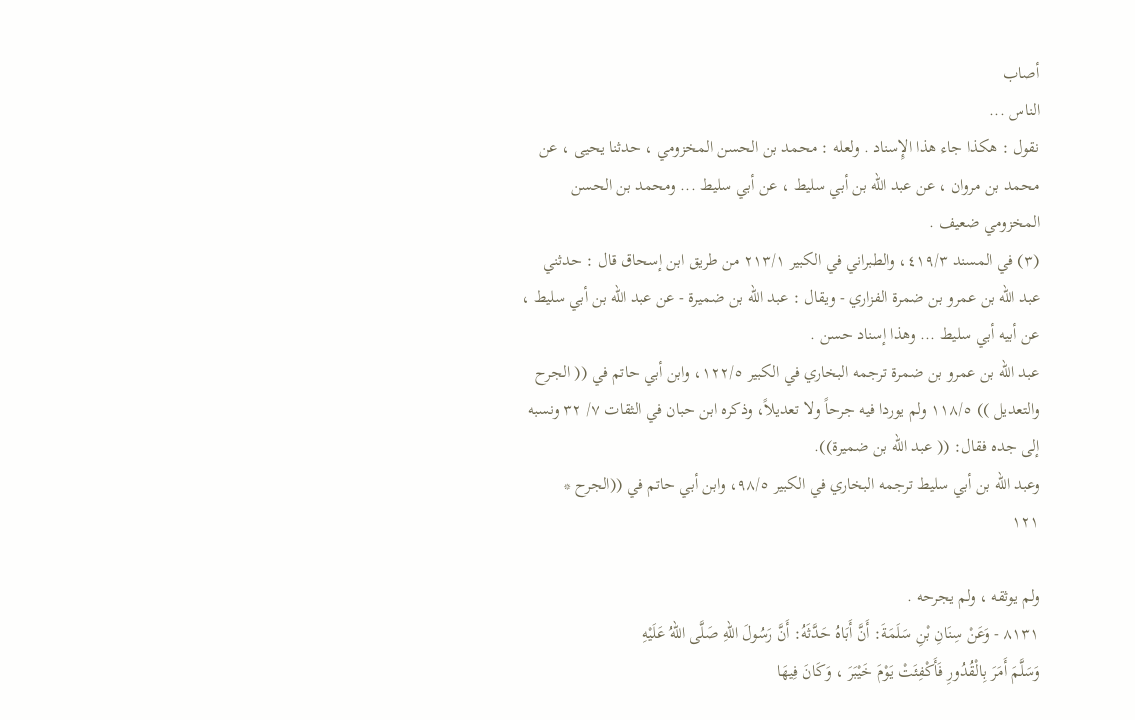أصاب
الناس ...
نقول : هكذا جاء هذا الإِسناد . ولعله : محمد بن الحسن المخزومي ، حدثنا يحيى ، عن
محمد بن مروان ، عن عبد الله بن أبي سليط ، عن أبي سليط ... ومحمد بن الحسن
المخزومي ضعيف .
(٣) في المسند ٤١٩/٣، والطبراني في الكبير ٢١٣/١ من طريق ابن إسحاق قال : حدثني
عبد الله بن عمرو بن ضمرة الفزاري - ويقال : عبد الله بن ضميرة - عن عبد الله بن أبي سليط ،
عن أبيه أبي سليط ... وهذا إسناد حسن .
عبد الله بن عمرو بن ضمرة ترجمه البخاري في الكبير ١٢٢/٥، وابن أبي حاتم في (( الجرح
والتعديل )) ١١٨/٥ ولم يوردا فيه جرحاً ولا تعديلاً، وذكره ابن حبان في الثقات ٧/ ٣٢ ونسبه
إلى جده فقال: (( عبد الله بن ضميرة)).
وعبد الله بن أبي سليط ترجمه البخاري في الكبير ٩٨/٥، وابن أبي حاتم في ((الجرح *
١٢١

ولم يوثقه ، ولم يجرحه .
٨١٣١ - وَعَنْ سِنَانِ بْنِ سَلَمَةَ: أَنَّ أَبَاهُ حَدَّثَهُ: أَنَّ رَسُولَ اللهِ صَلَّى اللهُ عَلَيْهِ
وَسَلَّمَ أَمَرَ بِالْقُدُورِ فَأَكْفِئَتْ يَوْمَ خَيْبَرَ ، وَكَانَ فِيهَا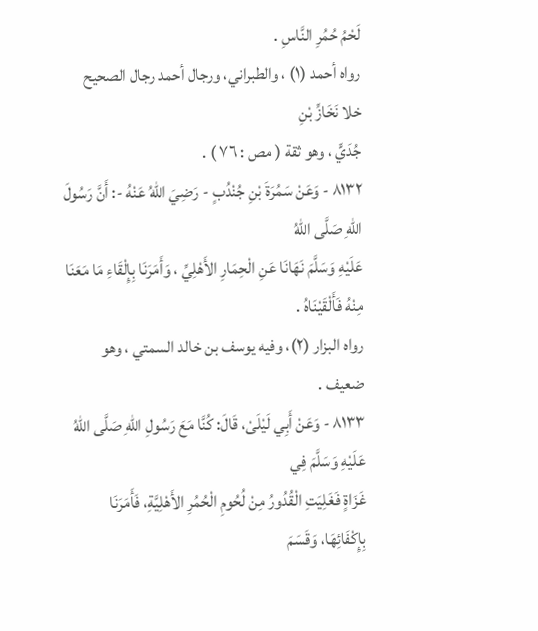لَحْمُ حُمُرِ النَّاسِ .
رواه أحمد (١) ، والطبراني، ورجال أحمد رجال الصحيح خلا نَخَازِّ بْنِ
جُدَيٍّ ، وهو ثقة ( مص : ٧٦ ) .
٨١٣٢ - وَعَنْ سَمُرَةَ بْنِ جُنْدُبٍ - رَضِيَ اللهُ عَنْهُ -: أَنَّ رَسُولَ اللهِ صَلَّى اللهُ
عَلَيْهِ وَسَلَّمَ نَهَانَا عَنِ الْحِمَارِ الأَهْلِيِّ ، وَأَمَرَنَا بِإِلْقَاءِ مَا مَعَنَا مِنْهُ فَأَلْقَيْنَاهُ .
رواه البزار (٢)، وفيه يوسف بن خالد السمتي ، وهو ضعيف .
٨١٣٣ - وَعَنْ أَبِي لَيْلَىْ، قَالَ: كُنَّا مَعَ رَسُولِ اللهِ صَلَّى اللهُ عَلَيْهِ وَسَلَّمَ فِي
غَزَاةٍ فَغَلِيَتِ الْقُدُورُ مِنْ لُحُومِ الْحُمُرِ الأَهْلِيَّةِ، فَأَمَرَنَا بِإِكْفَائِهَا، وَقَسَمَ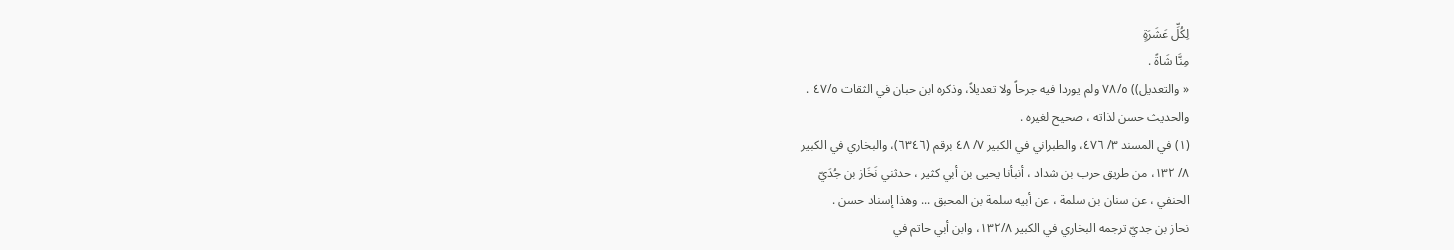لِكُلِّ عَشَرَةٍ
مِنَّا شَاةً .
« والتعديل)) ٧٨/٥ ولم يوردا فيه جرحاً ولا تعديلاً، وذكره ابن حبان في الثقات ٤٧/٥ .
والحديث حسن لذاته ، صحيح لغيره .
(١) في المسند ٣/ ٤٧٦، والطبراني في الكبير ٧/ ٤٨ برقم (٦٣٤٦)، والبخاري في الكبير
٨/ ١٣٢، من طريق حرب بن شداد ، أنبأنا يحيى بن أبي كثير ، حدثني نَخَاز بن جُدَيّ
الحنفي ، عن سنان بن سلمة ، عن أبيه سلمة بن المحبق ... وهذا إسناد حسن .
نحاز بن جديّ ترجمه البخاري في الكبير ١٣٢/٨، وابن أبي حاتم في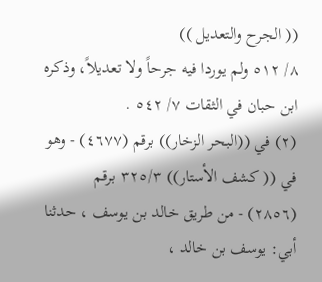(( الجرح والتعديل ))
٨/ ٥١٢ ولم يوردا فيه جرحاً ولا تعديلاً، وذكره ابن حبان في الثقات ٧/ ٥٤٢ .
(٢) في ((البحر الزخار)) برقم (٤٦٧٧) - وهو في (( كشف الأستار)) ٣٢٥/٣ برقم
(٢٨٥٦) - من طريق خالد بن يوسف ، حدثنا أبي: يوسف بن خالد ،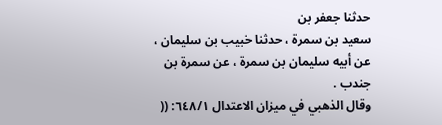حدثنا جعفر بن
سعيد بن سمرة ، حدثنا خبيب بن سليمان ، عن أبيه سليمان بن سمرة ، عن سمرة بن
جندب .
وقال الذهبي في ميزان الاعتدال ٦٤٨/١: ((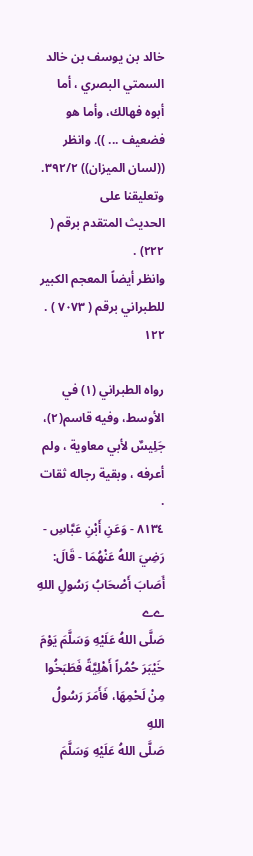خالد بن يوسف بن خالد السمتي البصري ، أما
أبوه فهالك، وأما هو فضعيف ... )). وانظر ((لسان الميزان)) ٣٩٢/٢. وتعليقنا على
الحديث المتقدم برقم ( ٢٢٢) .
وانظر أيضاً المعجم الكبير للطبراني برقم ( ٧٠٧٣ ) .
١٢٢

رواه الطبراني (١) في الأوسط، وفيه قاسم(٢)، جَلِيسٌ لأبي معاوية ، ولم
أعرفه ، وبقية رجاله ثقات .
٨١٣٤ - وَعَنِ أَبْنِ عَبَّاسِ - رَضِيَ اللهُ عَنْهُمَا - قَالَ: أَصَابَ أَصْحَابُ رَسُولِ اللهِ
ےے
صَلَّى اللهُ عَلَيْهِ وَسَلَّمَ يَوْمَ خَيْبَرَ حُمُراً أَهْلِيَّةً فَطَبَخُوا مِنْ لَحْمِهَا، فَأَمَرَ رَسُولُ اللهِ
صَلَّى اللهُ عَلَيْهِ وَسَلَّمَ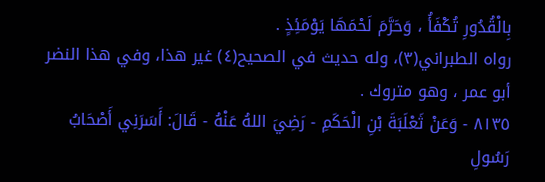بِالْقُدُورِ تُكْفَأُ ، وَحَرَّمَ لَحْمَهَا يَوْمَئِذٍ .
رواه الطبراني(٣)، وله حديث في الصحيح(٤) غير هذا، وفي هذا النضر
أبو عمر ، وهو متروك .
٨١٣٥ - وَعَنْ ثَعْلَبَةَ بْنِ الْحَكَمِ - رَضِيَ اللهُ عَنْهُ - قَالَ: أَسَرَنِي أَصْحَابُ
رَسُولِ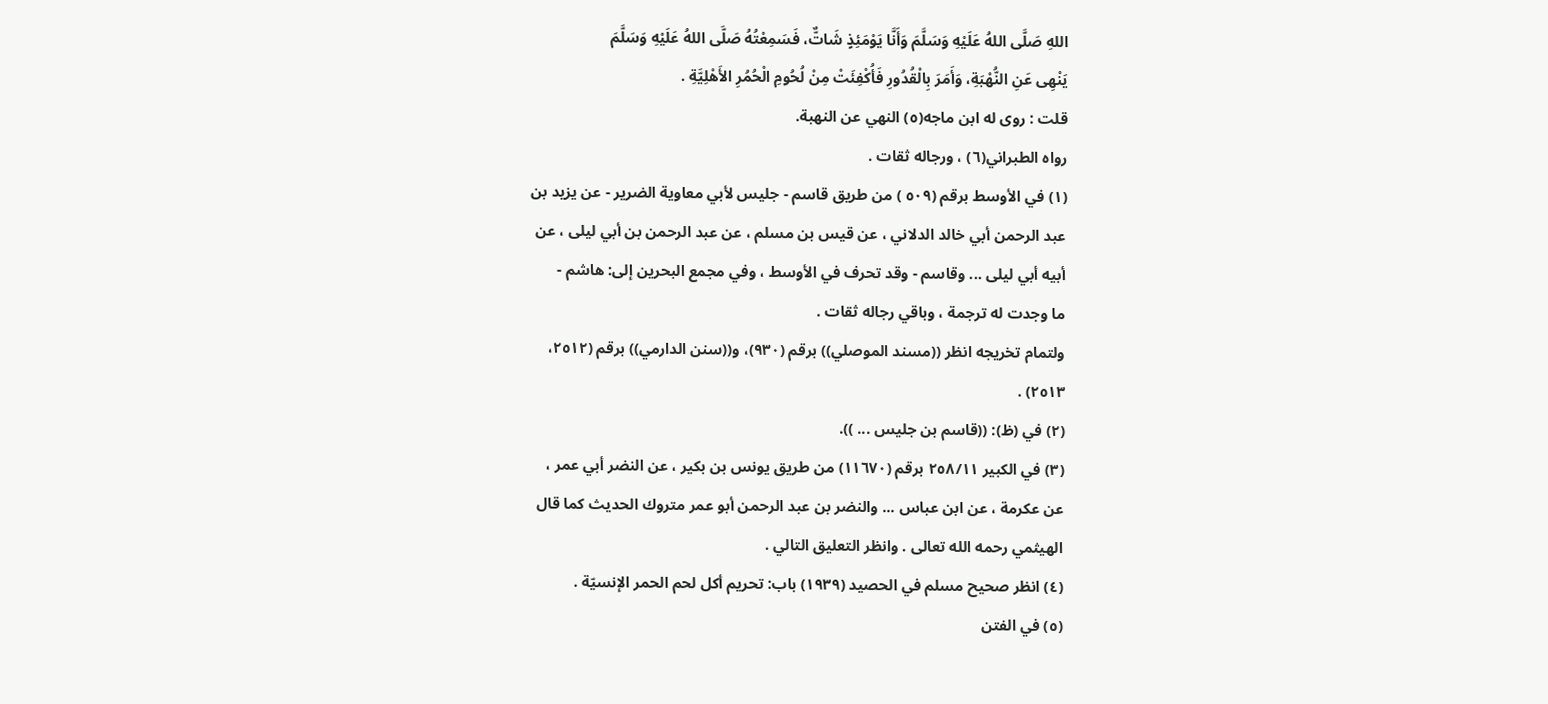اللهِ صَلَّى اللهُ عَلَيْهِ وَسَلَّمَ وَأَنَّا يَوْمَئِذٍ شَاتٌّ، فَسَمِعْتُهُ صَلَّى اللهُ عَلَيْهِ وَسَلَّمَ
يَنْهِى عَنِ النُّهْبَةِ، وَأَمَرَ بِالْقُدُورِ فَأُكْفِئَتْ مِنْ لُحُومِ الْحُمُرِ الأَهْلِيَّةِ .
قلت : روى له ابن ماجه(٥) النهي عن النهبة.
رواه الطبراني(٦) ، ورجاله ثقات .
(١) في الأوسط برقم (٥٠٩ ) من طريق قاسم - جليس لأبي معاوية الضرير - عن يزيد بن
عبد الرحمن أبي خالد الدلاني ، عن قيس بن مسلم ، عن عبد الرحمن بن أبي ليلى ، عن
أبيه أبي ليلى ... وقاسم - وقد تحرف في الأوسط ، وفي مجمع البحرين إلى: هاشم -
ما وجدت له ترجمة ، وباقي رجاله ثقات .
ولتمام تخريجه انظر ((مسند الموصلي)) برقم (٩٣٠)، و((سنن الدارمي)) برقم (٢٥١٢،
٢٥١٣) .
(٢) في (ظ): ((قاسم بن جليس ... )).
(٣) في الكبير ٢٥٨/١١ برقم (١١٦٧٠) من طريق يونس بن بكير ، عن النضر أبي عمر ،
عن عكرمة ، عن ابن عباس ... والنضر بن عبد الرحمن أبو عمر متروك الحديث كما قال
الهيثمي رحمه الله تعالى . وانظر التعليق التالي .
(٤) انظر صحيح مسلم في الحصيد (١٩٣٩) باب: تحريم أكل لحم الحمر الإنسيّة .
(٥) في الفتن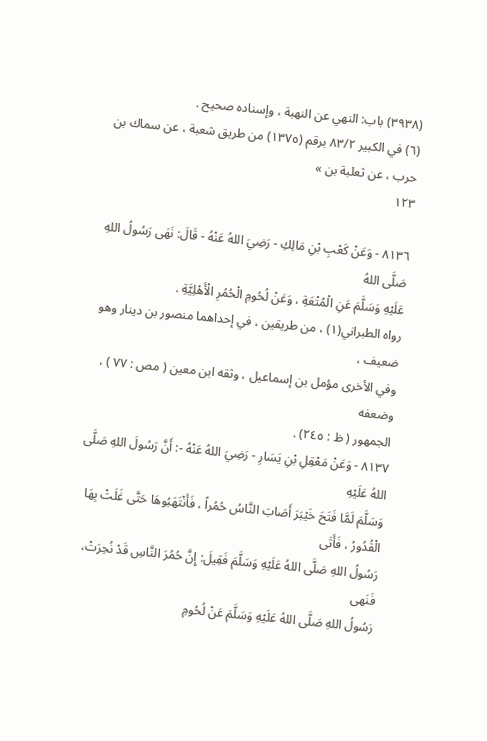(٣٩٣٨) باب: النهي عن النهبة ، وإسناده صحيح .
(٦) في الكبير ٨٣/٢ برقم (١٣٧٥) من طريق شعبة ، عن سماك بن حرب ، عن ثعلبة بن »
١٢٣

٨١٣٦ - وَعَنْ كَعْبِ بْنِ مَالِكِ - رَضِيَ اللهُ عَنْهُ - قَالَ: نَهَى رَسُولُ اللهِ صَلَّى اللهُ
عَلَيْهِ وَسَلَّمَ عَنِ الْمُتْعَةِ ، وَعَنْ لُحُومِ الْحُمُرِ الْأَهْلِيَّةِ .
رواه الطبراني(١) ، من طريقين ، في إحداهما منصور بن دينار وهو ضعيف ،
وفي الأخرى مؤمل بن إسماعيل ، وثقه ابن معين ( مص : ٧٧ ) ، وضعفه
الجمهور ( ظ : ٢٤٥) .
٨١٣٧ - وَعَنْ مَعْقِلِ بْنِ يَسَارِ - رَضِيَ اللهُ عَنْهُ -: أَنَّ رَسُولَ اللهِ صَلَّى اللهُ عَلَيْهِ
وَسَلَّمَ لَمَّا فَتَحَ خَيْبَرَ أَصَابَ النَّاسُ حُمُراً ، فَأَنْتَهَبُوهَا حَتَّى غَلَتْ بِهَا الْقُدُورُ ، فَأَتَى
رَسُولُ اللهِ صَلَّى اللهُ عَلَيْهِ وَسَلَّمَ فَقِيلَ: إِنَّ حُمُرَ النَّاسِ قَدْ نُحِرَتْ، فَنَهى
رَسُولُ اللهِ صَلَّى اللهُ عَلَيْهِ وَسَلَّمَ عَنْ لُحُومِ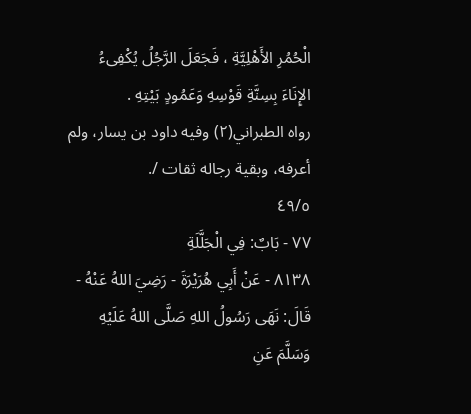الْحُمُرِ الأَهْلِيَّةِ ، فَجَعَلَ الرَّجُلُ يُكْفِىءُ
الإِنَاءَ بِسِنَّةِ قَوْسِهِ وَعَمُودٍ بَيْتِهِ .
رواه الطبراني(٢) وفيه داود بن يسار، ولم أعرفه، وبقية رجاله ثقات /.
٤٩/٥
٧٧ - بَابٌ: فِي الْجَلَّلَةِ
٨١٣٨ - عَنْ أَبِي هُرَيْرَةَ - رَضِيَ اللهُ عَنْهُ - قَالَ: نَهَى رَسُولُ اللهِ صَلَّى اللهُ عَلَيْهِ
وَسَلَّمَ عَنِ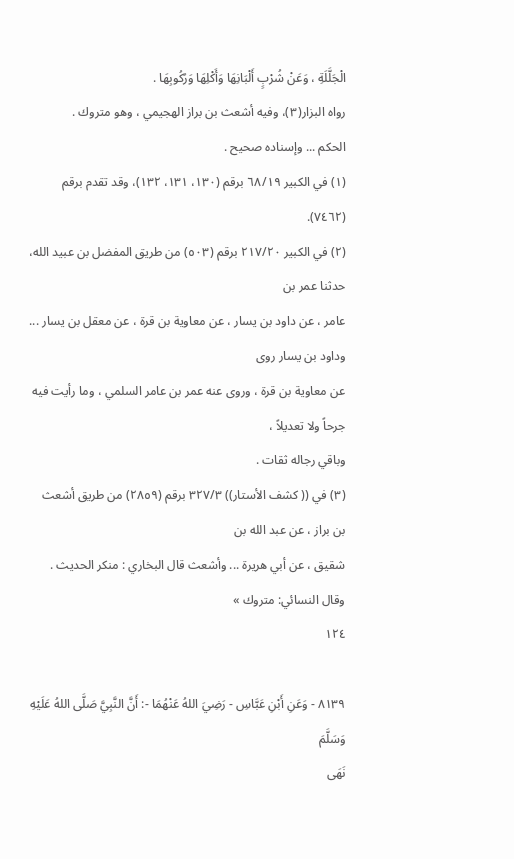الْجَلَّلَةِ ، وَعَنْ شُرْبٍ أَلْبَانِهَا وَأَكْلِهَا وَرُكُوبِهَا .
رواه البزار(٣)، وفيه أشعث بن براز الهجيمي ، وهو متروك .
الحكم ... وإسناده صحيح .
(١) في الكبير ٦٨/١٩ برقم (١٣٠، ١٣١، ١٣٢)، وقد تقدم برقم (٧٤٦٢).
(٢) في الكبير ٢١٧/٢٠ برقم (٥٠٣) من طريق المفضل بن عبيد الله، حدثنا عمر بن
عامر ، عن داود بن يسار ، عن معاوية بن قرة ، عن معقل بن يسار ... وداود بن يسار روى
عن معاوية بن قرة ، وروى عنه عمر بن عامر السلمي ، وما رأيت فيه جرحاً ولا تعديلاً ،
وباقي رجاله ثقات .
(٣) في (( كشف الأستار)) ٣٢٧/٣ برقم (٢٨٥٩) من طريق أشعث بن براز ، عن عبد الله بن
شقيق ، عن أبي هريرة ... وأشعث قال البخاري : منكر الحديث . وقال النسائي: متروك »
١٢٤

٨١٣٩ - وَعَنِ أَبْنِ عَبَّاسِ - رَضِيَ اللهُ عَنْهُمَا -: أَنَّ النَّبِيَّ صَلَّى اللهُ عَلَيْهِ وَسَلَّمَ
نَهَى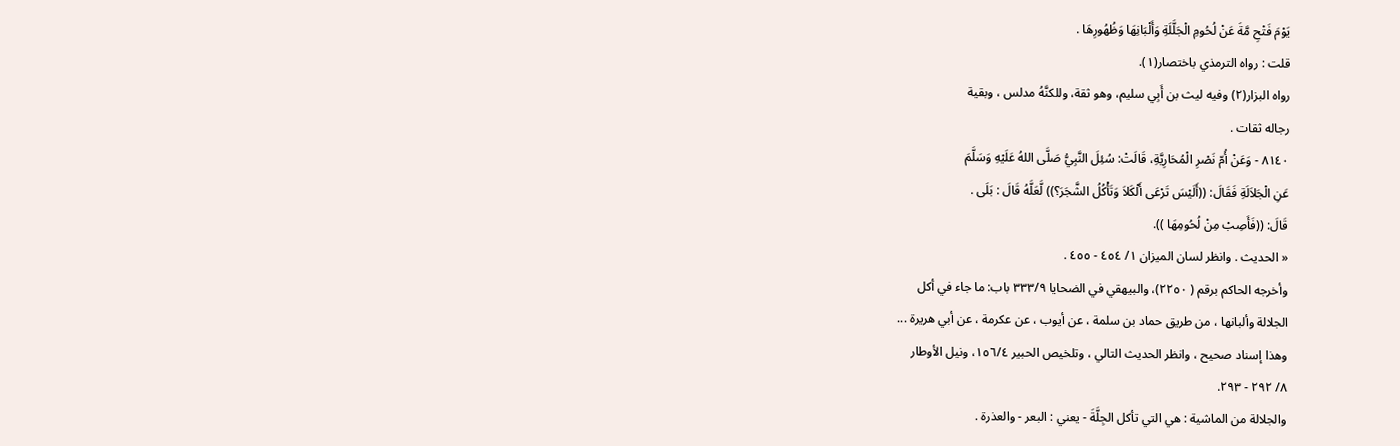يَوْمَ فَتْحِ مَّةَ عَنْ لُحُومِ الْجَلَّلَةِ وَأَلْبَانِهَا وَظُهُورِهَا .
قلت : رواه الترمذي باختصار(١).
رواه البزار(٢) وفيه ليث بن أَبِي سليم، وهو ثقة، وللكنَّهُ مدلس ، وبقية
رجاله ثقات .
٨١٤٠ - وَعَنْ أُمّ نَصْرِ الْمُحَارِيَّةِ، قَالَتْ: سُئِلَ النَّبِيُّ صَلَّى اللهُ عَلَيْهِ وَسَلَّمَ
عَنِ الْجَلاَلَةِ فَقَالَ: ((أَلَيْسَ تَرْعَى أَلْكَلاَ وَتَأْكُلُ الشَّجَرَ؟)) لَّعَلَّهُ قَالَ : بَلَى .
قَالَ: ((فَأَصِبْ مِنْ لُحُومِهَا )).
« الحديث . وانظر لسان الميزان ١/ ٤٥٤ - ٤٥٥ .
وأخرجه الحاكم برقم ( ٢٢٥٠)، والبيهقي في الضحايا ٣٣٣/٩ باب: ما جاء في أكل
الجلالة وألبانها ، من طريق حماد بن سلمة ، عن أيوب ، عن عكرمة ، عن أبي هريرة ...
وهذا إسناد صحيح ، وانظر الحديث التالي ، وتلخيص الحبير ١٥٦/٤، ونيل الأوطار
٨/ ٢٩٢ - ٢٩٣.
والجلالة من الماشية : هي التي تأكل الجِلَّةَ - يعني : البعر - والعذرة .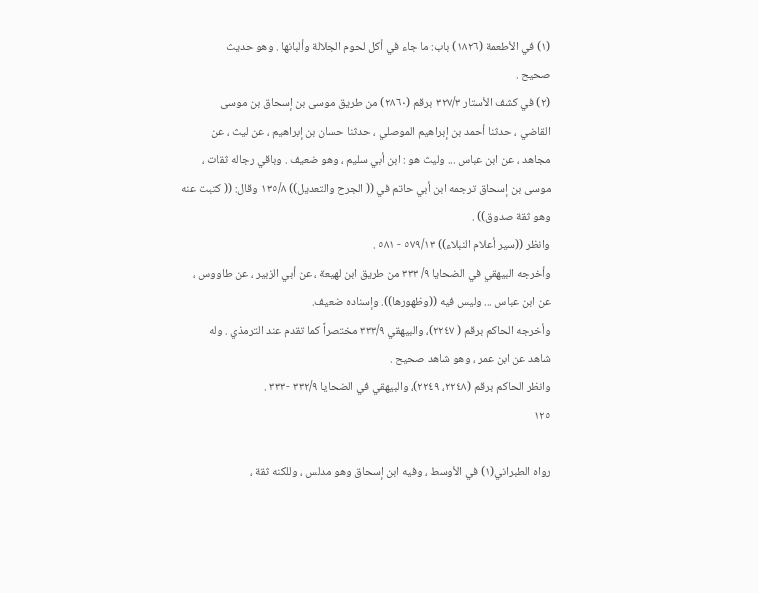(١) في الأطعمة (١٨٢٦) باب: ما جاء في أكل لحوم الجلالة وألبانها . وهو حديث
صحيح .
(٢) في كشف الأستار ٣٢٧/٣ برقم (٢٨٦٠) من طريق موسى بن إسحاق بن موسى
القاضي ، حدثنا أحمد بن إبراهيم الموصلي ، حدثنا حسان بن إبراهيم ، عن ليث ، عن
مجاهد ، عن ابن عباس ... وليث هو : ابن أبي سليم ، وهو ضعيف . وباقي رجاله ثقات ،
موسى بن إسحاق ترجمه ابن أبي حاتم في (( الجرح والتعديل)) ١٣٥/٨ وقال: (( كتبت عنه
وهو ثقة صدوق)) .
وانظر ((سير أعلام النبلاء)) ٥٧٩/١٣ - ٥٨١ .
وأخرجه البيهقي في الضحايا ٩/ ٣٣٣ من طريق ابن لهيعة ، عن أبي الزبير ، عن طاووس ،
عن ابن عباس ... وليس فيه ((وظهورها)). وإسناده ضعيف.
وأخرجه الحاكم برقم ( ٢٢٤٧)، والبيهقي ٣٣٣/٩ مختصراً كما تقدم عند الترمذي . وله
شاهد عن ابن عمر ، وهو شاهد صحيح .
وانظر الحاكم برقم (٢٢٤٨، ٢٢٤٩)، والبيهقي في الضحايا ٣٣٢/٩ -٣٣٣ .
١٢٥

رواه الطبراني(١) في الأوسط ، وفيه ابن إسحاق وهو مدلس ، وللكنه ثقة ،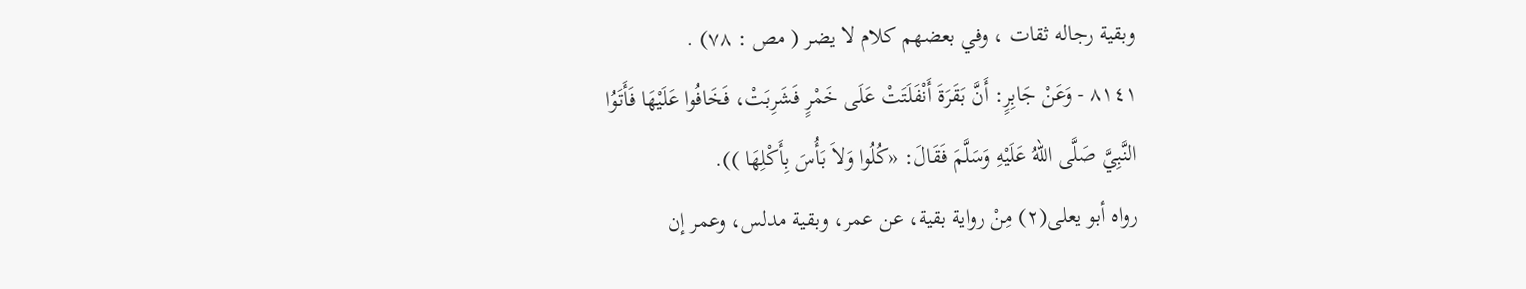وبقية رجاله ثقات ، وفي بعضهم كلام لا يضر ( مص : ٧٨) .
٨١٤١ - وَعَنْ جَابِرٍ: أَنَّ بَقَرَةَ أَنْفَلَتَتْ عَلَى خَمْرٍ فَشَرِبَتْ، فَخَافُوا عَلَيْهَا فَأَتَوُا
النَّبِيَّ صَلَّى اللهُ عَلَيْهِ وَسَلَّمَ فَقَالَ: «كُلُوا وَلاَ بَأُسَ بِأَكْلِهَا )).
رواه أبو يعلى(٢) مِنْ رواية بقية، عن عمر، وبقية مدلس، وعمر إن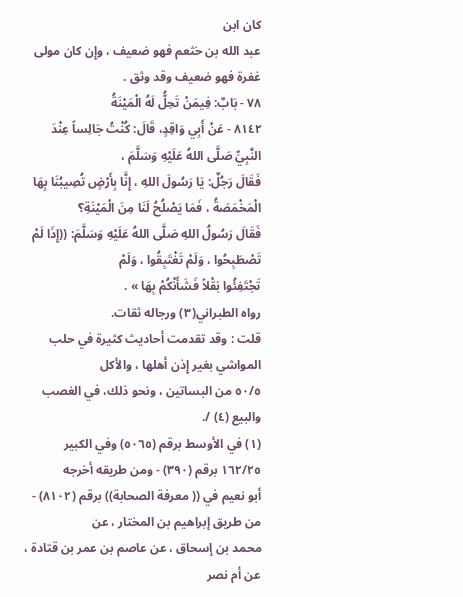كان ابن
عبد الله بن خثعم فهو ضعيف ، وإِن كان مولى غفرة فهو ضعيف وقد وثق .
٧٨ - بَابٌ: فِيمَنْ تَحِلُّ لَهُ الْمَيْنَةُ
٨١٤٢ - عَنْ أَبِي وَاقِدٍ، قَالَ: كُنْتُ جَالِساً عِنْدَ النَّبِيِّ صَلَّى اللهُ عَلَيْهِ وَسَلَّمَ ،
فَقَالَ رَجُلٌ: يَا رَسُولَ اللهِ ، إِنَّا بِأَرْضٍ تُصِيبُنَا بِهَا الْمَخْمَصَةُ ، فَمَا يَصْلُحُ لَنَا مِنَ الْمَيْنَةِ؟
فَقَالَ رَسُولُ اللهِ صَلَّى اللهُ عَلَيْهِ وَسَلَّمَ: ((إِذَا لَمْ تَصْطَبِحُوا ، وَلَمْ تَغْتَبِقُوا ، وَلَمْ
تَجْتَفِئُوا بَقْلاً فَشَأَنْكُمْ بِهَا » .
رواه الطبراني(٣) ورجاله ثقات.
قلت : وقد تقدمت أحاديث كثيرة في حلب المواشي بغير إِذن أهلها ، والأكل
٥٠/٥ من البساتين ، ونحو ذلك، في الغصب والبيع (٤) /.
(١) في الأوسط برقم (٥٠٦٥) وفي الكبير ١٦٢/٢٥ برقم (٣٩٠) - ومن طريقه أخرجه
أبو نعيم في (( معرفة الصحابة)) برقم (٨١٠٢) - من طريق إبراهيم بن المختار ، عن
محمد بن إسحاق ، عن عاصم بن عمر بن قتادة ، عن أم نصر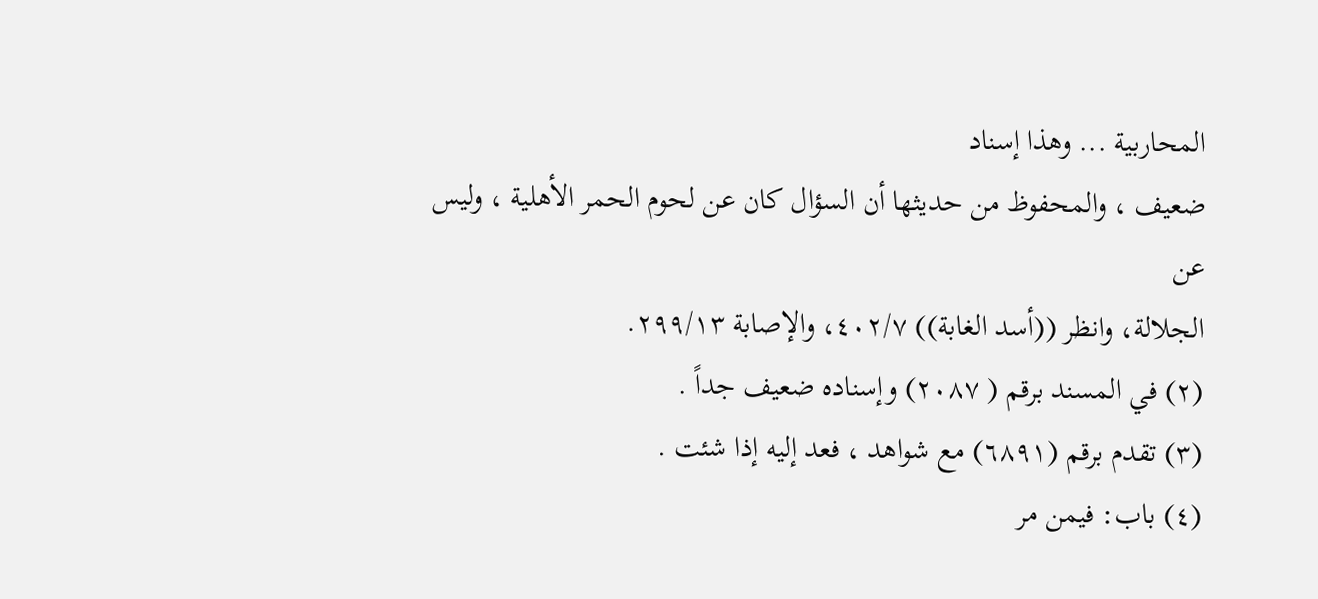المحاربية ... وهذا إسناد
ضعيف ، والمحفوظ من حديثها أن السؤال كان عن لحوم الحمر الأهلية ، وليس عن
الجلالة، وانظر ((أسد الغابة)) ٤٠٢/٧، والإصابة ٢٩٩/١٣.
(٢) في المسند برقم ( ٢٠٨٧) وإسناده ضعيف جداً .
(٣) تقدم برقم (٦٨٩١) مع شواهد ، فعد إليه إذا شئت .
(٤) باب: فيمن مر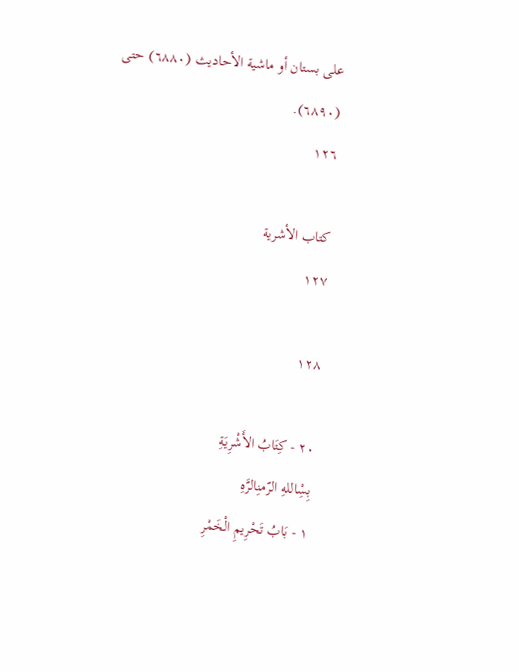على بستان أو ماشية الأحاديث (٦٨٨٠) حتى (٦٨٩٠).
١٢٦

كتاب الأشرية
١٢٧

١٢٨

٢٠ - كِتَابُ الأَشْرِيَةِ
بِسِْاللهِ الرّمنِالرَّهِ
١ - بَابُ تَحْرِيمِ الْخَمْرِ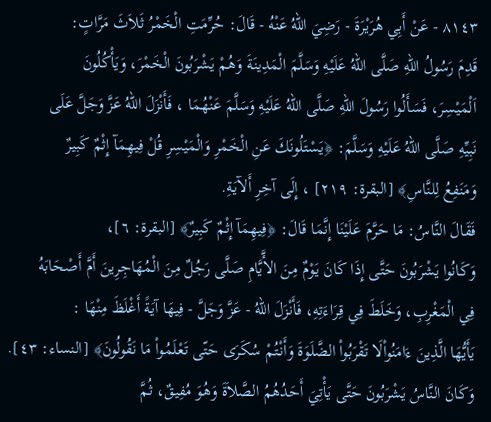٨١٤٣ - عَنْ أَبِي هُرَيْرَةَ - رَضِيَ اللهُ عَنْهُ - قَالَ: حُرِّمَتِ الْخَمْرُ ثَلاَثَ مَرَّاتٍ:
قَدِمَ رَسُولُ اللهِ صَلَّى اللهُ عَلَيْهِ وَسَلَّمَ الْمَدِينَةَ وَهُمْ يَشْرَبُونَ الْخَمْرَ، وَيَأْكُلُونَ
اَلْمَيْسِرَ، فَسَأَلُوا رَسُولَ اللهِ صَلَّى اللهُ عَلَيْهِ وَسَلَّمَ عَنْهُمَا ، فَأَنْزَلَ اللهُ عَزَّ وَجَلَّ عَلَى
نَبِيِّهِ صَلَّى اللهُ عَلَيْهِ وَسَلَّمَ: ﴿يَسْتَلُونَكَ عَنِ الْخَمْرِ وَالْمَيْسِرِ قُلْ فِيهِمَآ إِثْمٌ كَبِيرٌ
وَمَنَفِعُ لِلنَّاسِ﴾ [البقرة: ٢١٩] ، إِلَى آخِرِ أَلآيَةِ.
فَقَالَ النَّاسُ: مَا حَرَّمَ عَلَيْنَا إِنَّمَا قَالَ: ﴿فِيهِمَآ إِثْمٌ كَبِيرٌ﴾ [البقرة: ٦]،
وَكَانُوا يَشْرَبُونَ حَتَّى إِذَا كَانَ يَوْمٌ مِنَ الأَّيَّامِ صَلَّى رَجُلٌ مِنَ الْمُهَاجِرِينَ أَمَّ أَصْحَابَهُ
فِي الْمَغْرِبِ، وَخَلَطَ فِي قِرَاءَتِهِ، فَأَنْزَلَ اللهُ - عَزَّ وَجَلَّ - فِيهَا آيَةً أَغْلَظَ مِنْهَا :
يَأَيُّهَا الَّذِينَ ءَامَنُواْلَا تَقْرَبُواْ الضَّلَوَةَ وَأَنْتُمْ سُكَرَى حَتّى تَعْلَمُواْ مَا نَقُولُونَ﴾ [النساء: ٤٣].
وَكَانَ النَّاسُ يَشْرَبُونَ حَتَّى يَأْتِيَ أَحَدُهُمُ الصَّلاَةَ وَهُوَ مُفِيقٌ، ثُمَّ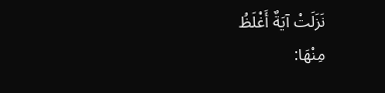نَزَلَتْ آيَةٌ أَغْلَظُ
مِنْهَا: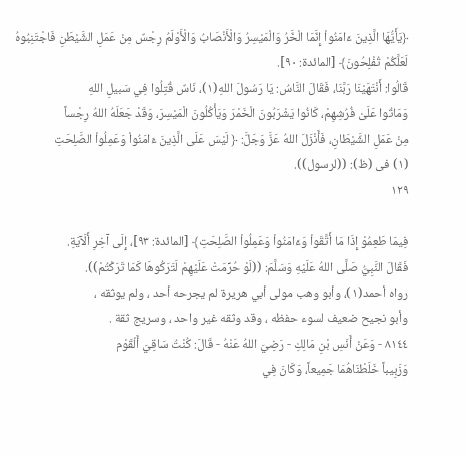﴿يَأَيُّهَا الَّذِينَ ءَامَنُواْ إِنَّمَا الْخَّرُ وَالْمَيْسِرُ وَالْأَنْصَابُ وَالْأَوْلَمُ رِجْسٌ مِنْ عَمَلِ الشَّيْطَنِ فَاجْتَنِبُوهُ
لَعَلَّكُمْ تُفْلِحُونَ﴾ [المائدة: ٩٠].
قَالُوا: أَنْتَهَيْنَا رَبَّنَا، فَقَالَ النَّاسُ: يَا رَسُولَ اللهِ(١)، نَاسٌ قُتِلُوا فِي سَبيلِ اللهِ
وَمَاتُوا عَلَىْ فُرُشِهِمْ، كَانُوا يَشْرَبُونَ الْخَمْرَ وَيَأْكُلُونَ الْمَيْسِرَ، وَقَدْ جَعَلَهُ اللهُ رِجْساً
مِنْ عَمَلِ الشَّيْطَانِ، فَأَنْزَلَ اللهُ عَزَّ وَجَلَّ: ﴿ لَيْسَ عَلَى الَّذِينَ ءَامَنُواْ وَعَمِلُواْ الصَّلِحَتِ
(١) فى (ظ): ((لرسول)).
١٢٩

فِيمَا طَعِمُوْ إِذَا مَا أَتَّقَواْ وَءَامَنُواْ وَعَمِلُواْ الصَّلِحَتِ﴾ [المائدة: ٩٣]، إِلَى آخِرِ أَلَآيَةِ.
فَقَالَ النَّبِيُّ صَلَّى اللهُ عَلَيْهِ وَسَلَّمَ: ((لَوْ حُرِّمَتْ عَلَيْهِمْ لَتَرَكُوهَا كَمَا تَرَكْتُمْ)).
رواه أحمد(١)، وأبو وهب مولى أبي هريرة لم يجرحه أحد ، ولم يوثقه ،
وأبو نجيح ضعيف لسوء حفظه ، وقد وثقه غير واحد ، وسريج ثقة .
٨١٤٤ - وَعَنْ أَنَسِ بْنِ مَالِكِ - رَضِيَ اللهُ عَنْهُ - قَالَ: كُنْتُ سَاقِيَ أَلْقَوْم
وَزَبِيباً خَلَطْنَاهُمَا جَمِيعاً، وَكَانَ فِي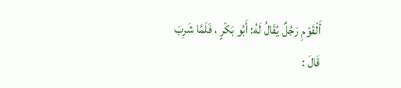أَلْقَوْمِ رَجُلٌ يُقَالُ لَهُ: أَبُو بَكْرٍ ، فَلَمَّا شَرِبَ
قَالَ :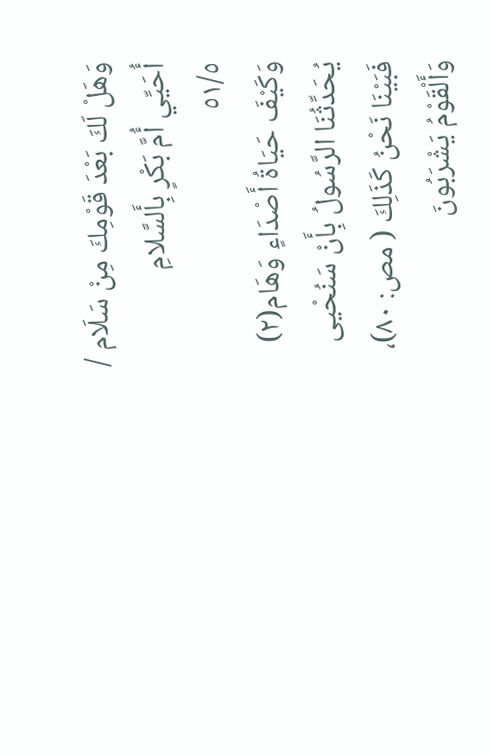وَهَلْ لَكَ بَعْدَ قَوْمِكَ مِنْ سَلَام /
أُحَيِّي أُمَّ بَكْرٍ بِأَلسَّلامِ
٥١/٥
وَكَيْفَ حَيَاةُ أَصْدَاءٍ وَهَام(٢)
يُحَدِّثُنَا الرَّسُولُ بِأَنْ سَنُحْيى
فَبَيْنَا نَحْنُ كَذَلِكَ ( مص: ٨٠)، وَأَلْقَوْمُ يَشْرَبُونَ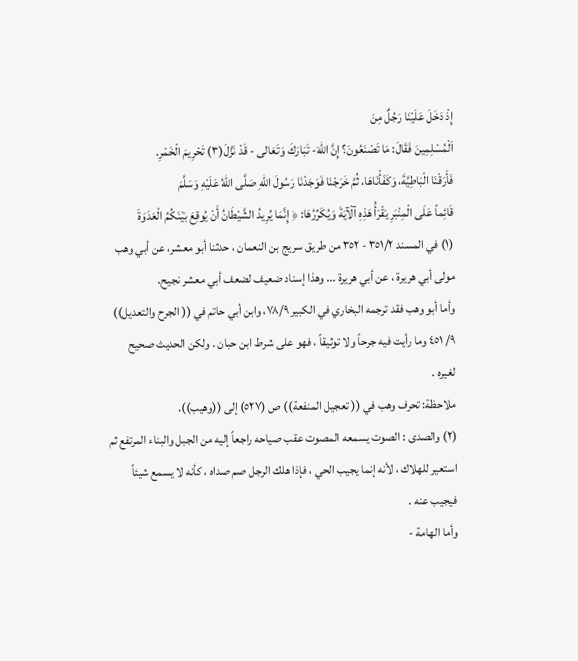إِذْ دَخَلَ عَلَيْنَا رَجُلٌ مِنَ
اَلْمُسْلِمِينَ فَقَالَ: مَا تَصْنَعُونَ؟ إِنَّ اللهَ- تَبَارَكَ وَتَعَالى - قَدْ نَزَّلَ(٣) تَحْرِيمَ الْخَمْرِ.
فَأَرَقْنَا الْبَاطِيَّةَ، وَكَفَأْنَاهَا، ثُمَّ خَرَجْنَا فَوَجَدْنَا رَسُولَ اللهِ صَلَّى اللهُ عَلَيْهِ وَسَلَّمَ
قَائِماً عَلَى الْمِنْبَرِ يَقْرَأُ هَذِهِ آلْآيَةَ وَيُكَرِّرُهَا: ﴿ إِنَّمَا يُرِيدُ الشَّيْطَانُ أَنْ يُوقِعَ بَيْنَكُمُ الْعَدَوَةَ
(١) في المسند ٣٥١/٢ - ٣٥٢ من طريق سريج بن النعمان ، حدثنا أبو معشر، عن أبي وهب
مولى أبي هريرة ، عن أبي هريرة ... وهذا إسناد ضعيف لضعف أبي معشر نجيح.
وأما أبو وهب فقد ترجمه البخاري في الكبير ٧٨/٩، وابن أبي حاتم في (( الجرح والتعديل))
٩/ ٤٥١ وما رأيت فيه جرحاً ولا توثيقاً ، فهو على شرط ابن حبان . ولكن الحديث صحيح
لغيره .
ملاحظة: تحرف وهب في (( تعجيل المنفعة)) ص (٥٢٧) إلى ((وهيب)).
(٢) والصدى : الصوت يسمعه المصوت عقب صياحه راجعاً إليه من الجبل والبناء المرتفع ثم
استعير للهلاك ، لأنه إنما يجيب الحي ، فإذا هلك الرجل صم صداه ، كأنه لا يسمع شيئاً
فيجيب عنه .
وأما الهامة -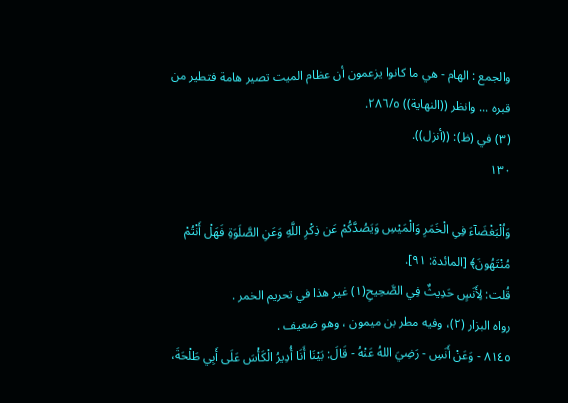والجمع : الهام - هي ما كانوا يزعمون أن عظام الميت تصير هامة فتطير من
قبره ... وانظر ((النهاية)) ٢٨٦/٥.
(٣) في (ظ): ((أنزل)).
١٣٠

وَاُلْبَغْضَآءَ فِىِ الْخَمَرِ وَالْمَيْسِ وَيَصُدَّكُمْ عَن ذِكْرِ اللَّهِ وَعَنِ الصَّلَوَةِ فَهَلْ أَنْتُمْ مُنْتَهُونَ﴾ [المائدة: ٩١].
قُلت: لِأَنَسٍ حَدِيثٌ فِي الصَّحِيحِ(١) غير هذا في تحريم الخمر .
رواه البزار (٢)، وفيه مطر بن ميمون ، وهو ضعيف .
٨١٤٥ - وَعَنْ أَنَسِ - رَضِيَ اللهُ عَنْهُ - قَالَ: بَيْنَا أَنَا أُدِيرُ الْكَأْسَ عَلَى أَبِي طَلْحَةَ،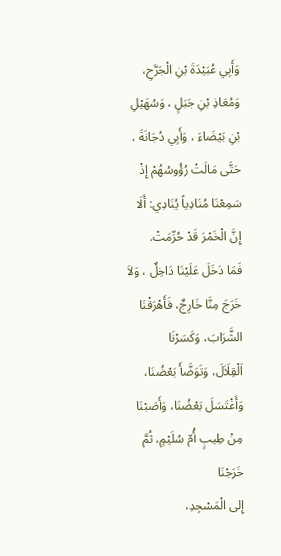وَأَبِي عُبَيْدَةَ بْنِ الْجَرَّحِ، وَمُعَاذِ بْنِ جَبَلٍ ، وَسُهَيْلِ بْنِ بَيْضَاءَ ، وَأَبِي دُجَانَةَ ،
حَتَّى مَالَتْ رُؤُوسُهُمْ إِذْ سَمِعْنَا مُنَادِياً يُنَادِي: أَلَا إِنَّ الْخَمْرَ قَدْ حُرِّمَتْ.
فَمَا دَخَلَ عَلَيْنَا دَاخِلٌ ، وَلاَ خَرَجَ مِنَّا خَارِجٌ، فَأَهْرَقْنَا الشَّرَابَ، وَكَسَرْنَا
اَلْقِلَاَلَ، وَتَوَضَّأَ بَعْضُنَا، وَأَغْتَسَلَ بَعْضُنَا، وَأَصَبْنَا مِنْ طِيبٍ أُمّ سُلَيْمٍ، ثُمَّ خَرَجْنَا
إِلى الْمَسْجِدِ،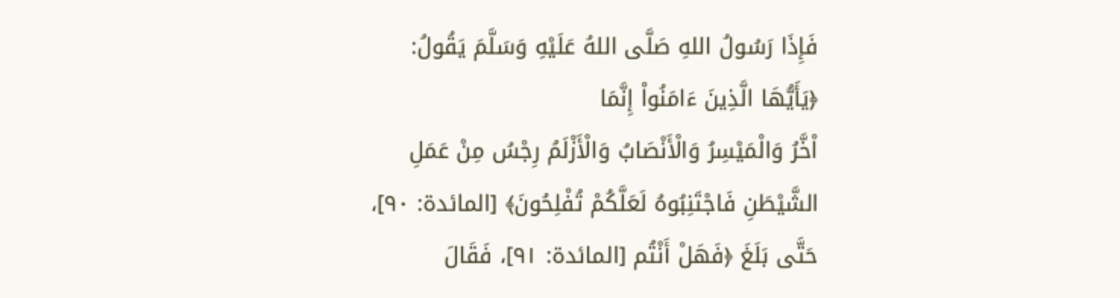فَإِذَا رَسُولُ اللهِ صَلَّى اللهُ عَلَيْهِ وَسَلَّمَ يَقُولُ: ﴿يَأَيُّهَا الَّذِينَ ءَامَنُواْ إِنَّمَا
اْخَّرُ وَالْمَيْسِرُ وَالْأَنْصَابُ وَالْأَزْلَمُ رِجْسُ مِنْ عَمَلِ الشَّيْطَنِ فَاجْتَنِبُوهُ لَعَلَّكُمْ تُفْلِحُونَ﴾ [المائدة: ٩٠]،
حَتَّى بَلَغَ ﴿فَهَلْ أَنْتُم [المائدة: ٩١]، فَقَالَ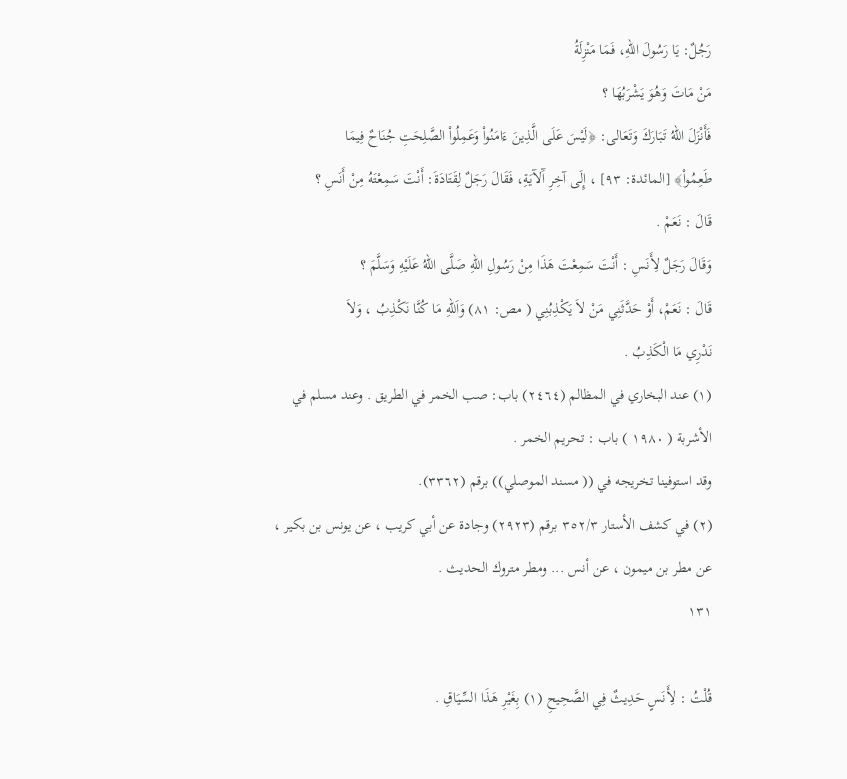رَجُلٌ: يَا رَسُولَ اللهِ، فَمَا مَنْزِلَةُ
مَنْ مَاتَ وَهُوَ يَشْرَبُهَا ؟
فَأَنْزَلَ اللهُ تَبَارَكَ وَتَعَالى: ﴿لَيْسَ عَلَى الَّذِينَ ءَامَنُواْ وَعَمِلُواْ الصَّلِحَتِ جُنَاحٌ فِيمَا
طَعِمُواْ﴾ [المائدة: ٩٣] ، إِلَى آخِرِ آَلآيَةِ، فَقَالَ رَجَلٌ لِقَتَادَةَ: أَنْتَ سَمِعْتَهُ مِنْ أَنَسِ ؟
قَالَ : نَعَمْ .
وَقَالَ رَجَلٌ لِأَنَسِ : أَنْتَ سَمِعْتَ هَذَا مِنْ رَسُولِ اللهِ صَلَّى اللهُ عَلَيْهِ وَسَلَّمَ ؟
قَالَ : نَعَمْ، أَوْ حَدَّثَنِي مَنْ لاَ يَكْذِبُنِي ( مص: ٨١) وَاَللهِ مَا كُنَّا نَكْذِبُ ، وَلاَ
نَدْرِي مَا الْكَذِبُ .
(١) عند البخاري في المظالم (٢٤٦٤) باب: صب الخمر في الطريق . وعند مسلم في
الأشربة ( ١٩٨٠ ) باب : تحريم الخمر .
وقد استوفينا تخريجه في (( مسند الموصلي)) برقم (٣٣٦٢).
(٢) في كشف الأستار ٣٥٢/٣ برقم (٢٩٢٣) وجادة عن أبي كريب ، عن يونس بن بكير ،
عن مطر بن ميمون ، عن أنس ... ومطر متروك الحديث .
١٣١

قُلْتُ : لِأَنَسٍ حَدِيثٌ فِي الصَّحِيحِ (١) بِغَيْرِ هَذَا السِّيَاقِ .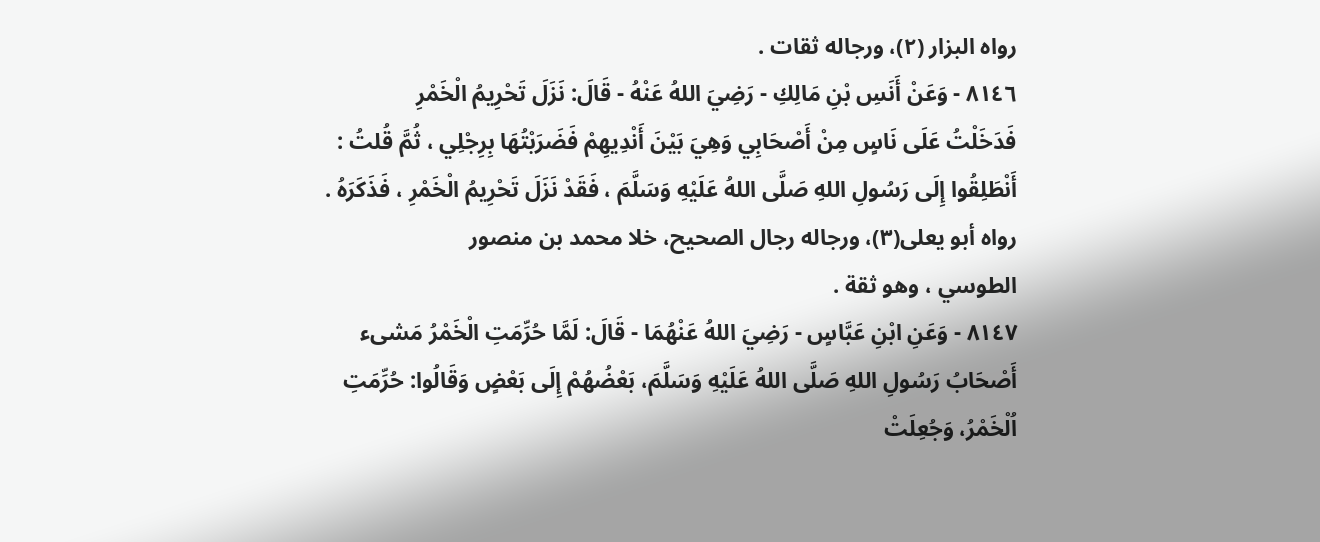رواه البزار (٢)، ورجاله ثقات .
٨١٤٦ - وَعَنْ أَنَسِ بْنِ مَالِكِ - رَضِيَ اللهُ عَنْهُ - قَالَ: نَزَلَ تَحْرِيمُ الْخَمْرِ
فَدَخَلْتُ عَلَى نَاسٍ مِنْ أَصْحَابِي وَهِيَ بَيْنَ أَنْدِيهِمْ فَضَرَبْتُهَا بِرِجْلِي ، ثُمَّ قُلتُ :
أَنْطَلِقُوا إِلَى رَسُولِ اللهِ صَلَّى اللهُ عَلَيْهِ وَسَلَّمَ ، فَقَدْ نَزَلَ تَحْرِيمُ الْخَمْرِ ، فَذَكَرَهُ .
رواه أبو يعلى(٣)، ورجاله رجال الصحيح، خلا محمد بن منصور
الطوسي ، وهو ثقة .
٨١٤٧ - وَعَنِ ابْنِ عَبَّاسٍ - رَضِيَ اللهُ عَنْهُمَا - قَالَ: لَمَّا حُرِّمَتِ الْخَمْرُ مَشىء
أَصْحَابُ رَسُولِ اللهِ صَلَّى اللهُ عَلَيْهِ وَسَلَّمَ، بَعْضُهُمْ إِلَى بَعْضٍ وَقَالُوا: حُرِّمَتِ
اُلْخَمْرُ، وَجُعِلَتْ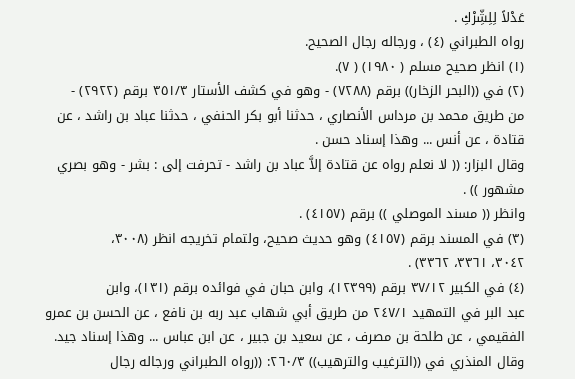عَدْلاً لِلِشِّرْكِ .
رواه الطبراني (٤) ، ورجاله رجال الصحيح.
(١) انظر صحيح مسلم ( ١٩٨٠) ( ٧).
(٢) في ((البحر الزخار)) برقم (٧٢٨٨) - وهو في كشف الأستار ٣٥١/٣ برقم (٢٩٢٢) -
من طريق محمد بن مرداس الأنصاري ، حدثنا أبو بكر الحنفي ، حدثنا عباد بن راشد ، عن
قتادة ، عن أنس ... وهذا إسناد حسن .
وقال البزار: (( لا نعلم رواه عن قتادة إلاَّ عباد بن راشد - تحرفت إلى : بشر - وهو بصري
مشهور )) .
وانظر (( مسند الموصلي )) برقم (٤١٥٧) .
(٣) في المسند برقم (٤١٥٧) وهو حديث صحيح، ولتمام تخريجه انظر (٣٠٠٨،
٣٠٤٢، ٣٣٦١، ٣٣٦٢) .
(٤) في الكبير ٣٧/١٢ برقم (١٢٣٩٩)، وابن حبان في فوائده برقم (١٣١)، وابن
عبد البر في التمهيد ٢٤٧/١ من طريق أبي شهاب عبد ربه بن نافع ، عن الحسن بن عمرو
الفقيمي ، عن طلحة بن مصرف ، عن سعيد بن جبير ، عن ابن عباس ... وهذا إسناد جيد.
وقال المنذري في ((الترغيب والترهيب)) ٢٦٠/٣: ((رواه الطبراني ورجاله رجال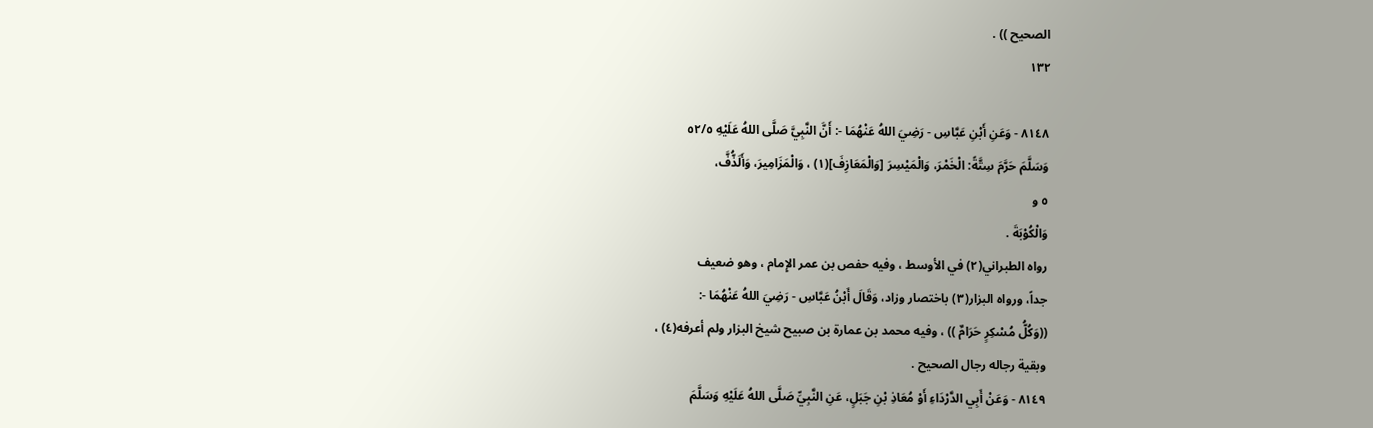الصحيح )) .
١٣٢

٨١٤٨ - وَعَنِ أَبْنِ عَبَّاسِ - رَضِيَ اللهُ عَنْهُمَا -: أَنَّ النَّبِيَّ صَلَّى اللهُ عَلَيْهِ ٥٢/٥
وَسَلَّمَ حَرَّمَ سِتَّةً: الْخَمْرَ، وَالْمَيْسِرَ [وَالْمَعَازِفَ](١) ، وَالْمَزَامِيرَ، وَأَلَذُّفَّ،
٥ و
وَالْكُوْبَةَ .
رواه الطبراني(٢) في الأوسط ، وفيه حفص بن عمر الإِمام ، وهو ضعيف
جداً، ورواه البزار(٣) باختصار وزاد، وَقَالَ أَبْنُ عَبَّاسِ - رَضِيَ اللهُ عَنْهُمَا -:
((وَكُلُّ مُسْكِرٍ حَرَامٌ )) ، وفيه محمد بن عمارة بن صبيح شيخ البزار ولم أعرفه(٤) ،
وبقية رجاله رجال الصحيح .
٨١٤٩ - وَعَنْ أَبِي الدَّرْدَاءِ أَوْ مُعَاذِ بْنِ جَبَلٍ، عَنِ النَّبِيِّ صَلَّى اللهُ عَلَيْهِ وَسَلَّمَ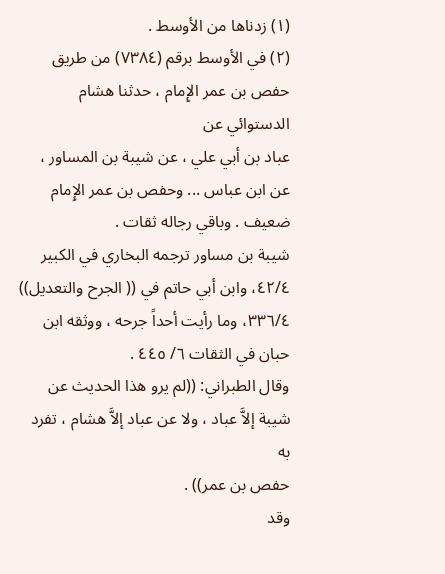(١) زدناها من الأوسط .
(٢) في الأوسط برقم (٧٣٨٤) من طريق حفص بن عمر الإِمام ، حدثنا هشام الدستوائي عن
عباد بن أبي علي ، عن شيبة بن المساور ، عن ابن عباس ... وحفص بن عمر الإِمام
ضعيف . وباقي رجاله ثقات .
شيبة بن مساور ترجمه البخاري في الكبير ٤٢/٤، وابن أبي حاتم في (( الجرح والتعديل))
٣٣٦/٤، وما رأيت أحداً جرحه ، ووثقه ابن حبان في الثقات ٦/ ٤٤٥ .
وقال الطبراني: ((لم يرو هذا الحديث عن شيبة إلاَّ عباد ، ولا عن عباد إلاَّ هشام ، تفرد به
حفص بن عمر)) .
وقد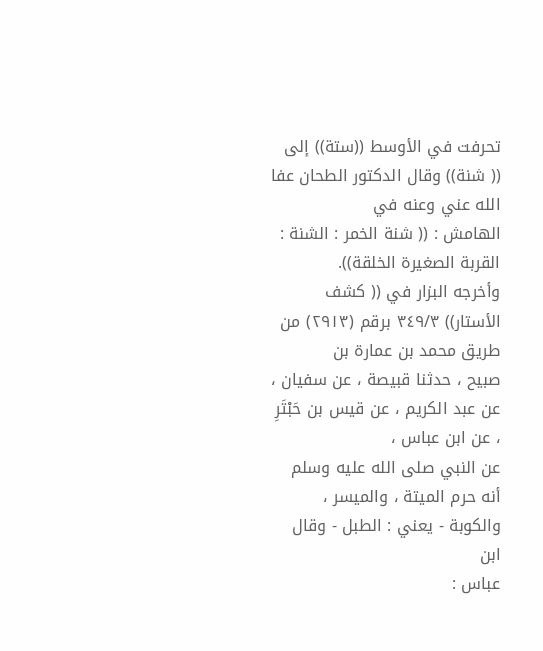تحرفت في الأوسط ((ستة)) إلى (( شنة)) وقال الدكتور الطحان عفا الله عني وعنه في
الهامش : (( شنة الخمر : الشنة : القربة الصغيرة الخلقة)).
وأخرجه البزار في (( كشف الأستار)) ٣٤٩/٣ برقم (٢٩١٣) من طريق محمد بن عمارة بن
صبيح ، حدثنا قبيصة ، عن سفيان ، عن عبد الكريم ، عن قيس بن حَبْتَرِ ، عن ابن عباس ،
عن النبي صلى الله عليه وسلم أنه حرم الميتة ، والميسر ، والكوبة - يعني : الطبل - وقال ابن
عباس :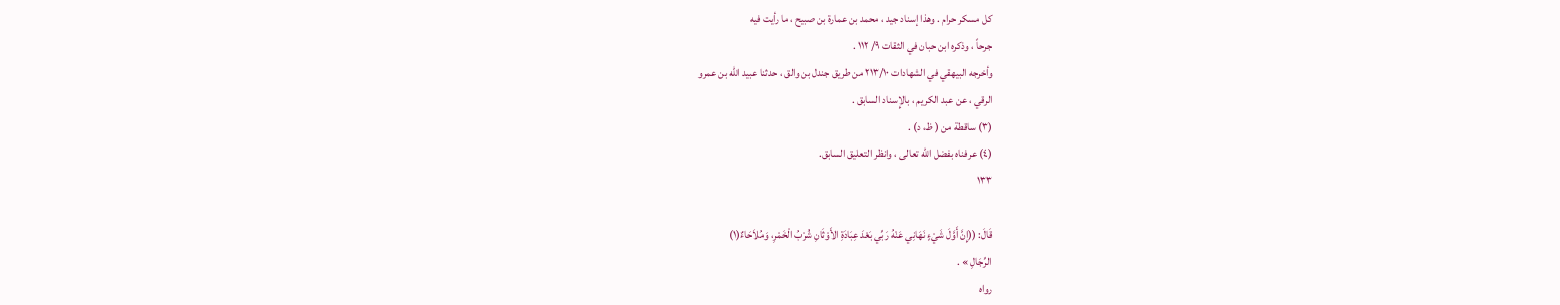كل مسكر حرام . وهذا إسناد جيد ، محمد بن عمارة بن صبيح ، ما رأيت فيه
جرحاً ، وذكره ابن حبان في الثقات ٩/ ١١٢ .
وأخرجه البيهقي في الشهادات ٢١٣/١٠ من طريق جندل بن والق ، حدثنا عبيد الله بن عمرو
الرقي ، عن عبد الكريم ، بالإِسناد السابق .
(٣) ساقطة من ( ظ، د) .
(٤) عرفناه بفضل الله تعالى ، وانظر التعليق السابق.
١٣٣

قَالَ: ((إِنَّ أَوَّلَ شَيْءٍ نَهَانِي عَنْهُ رَبِّي بَعْدَ عِبَادَةِ الأَوْثَانِ شُرْبُ الْخَمْرِ، وَمُلاَحَاءٌ(١)
الرِّجَالِ » .
رواه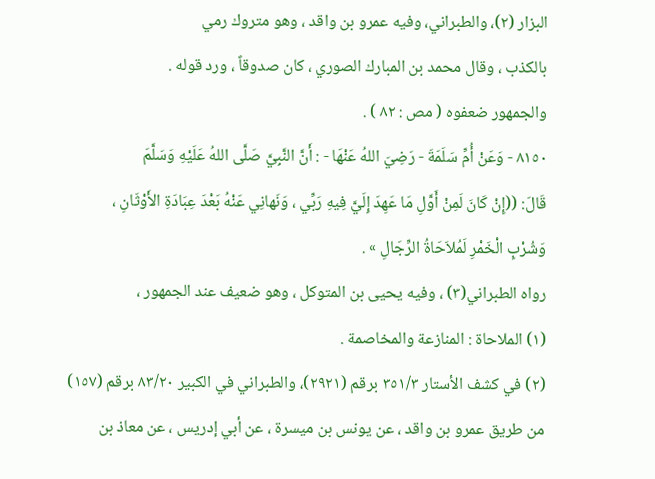البزار (٢)، والطبراني، وفيه عمرو بن واقد ، وهو متروك رمي
بالكذب ، وقال محمد بن المبارك الصوري ، كان صدوقاً ، ورد قوله .
والجمهور ضعفوه ( مص : ٨٢ ) .
٨١٥٠ - وَعَنْ أُمِّ سَلَمَةَ - رَضِيَ اللهُ عَنْهَا - : أَنَّ النَّبِيَّ صَلَّى اللهُ عَلَيْهِ وَسَلَّمَ
قَالَ: ((إِنْ كَانَ لَمِنْ أَوَّلِ مَا عَهِدَ إِلَيَّ فِيهِ رَبِّي ، وَنَهانِي عَنْهُ بَعْدَ عِبَادَةِ الأَوْثَانِ ،
وَشُرْبٍ الْخَمْرِ لَمُلاَحَاةُ الرِّجَالِ » .
رواه الطبراني(٣) ، وفيه يحيى بن المتوكل ، وهو ضعيف عند الجمهور ،
(١) الملاحاة : المنازعة والمخاصمة .
(٢) في كشف الأستار ٣٥١/٣ برقم (٢٩٢١)، والطبراني في الكبير ٨٣/٢٠ برقم (١٥٧)
من طريق عمرو بن واقد ، عن يونس بن ميسرة ، عن أبي إدريس ، عن معاذ بن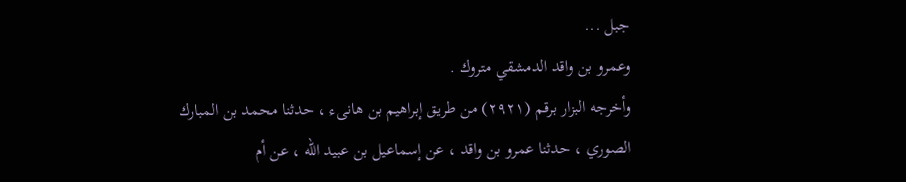جبل ...
وعمرو بن واقد الدمشقي متروك .
وأخرجه البزار برقم (٢٩٢١) من طريق إبراهيم بن هانىء ، حدثنا محمد بن المبارك
الصوري ، حدثنا عمرو بن واقد ، عن إسماعيل بن عبيد الله ، عن أم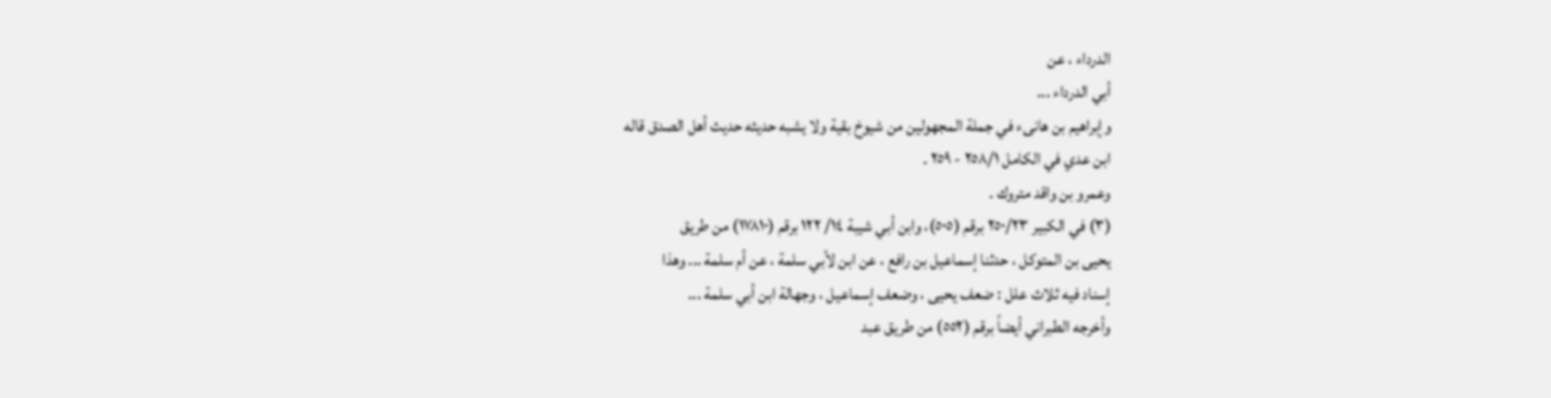الدرداء ، عن
أبي الدرداء ...
وإبراهيم بن هانىء في جملة المجهولين من شيوخ بقية ولا يشبه حديثه حديث أهل الصدق قاله
ابن عدي في الكامل ٢٥٨/١ - ٢٥٩ .
وعمرو بن واقد متروك .
(٣) في الكبير ٢٥٠/٢٣ برقم (٥٠٥)، وابن أبي شيبة ١٤/ ١٢٢ برقم (١٧٨١٠) من طريق
يحيى بن المتوكل ، حدثنا إسماعيل بن رافع ، عن ابن لأبي سلمة ، عن أم سلمة ... وهذا
إسناد فيه ثلاث علل : ضعف يحيى ، وضعف إسماعيل ، وجهالة ابن أبي سلمة ...
وأخرجه الطبراني أيضاً برقم (٥٥٢) من طريق عبد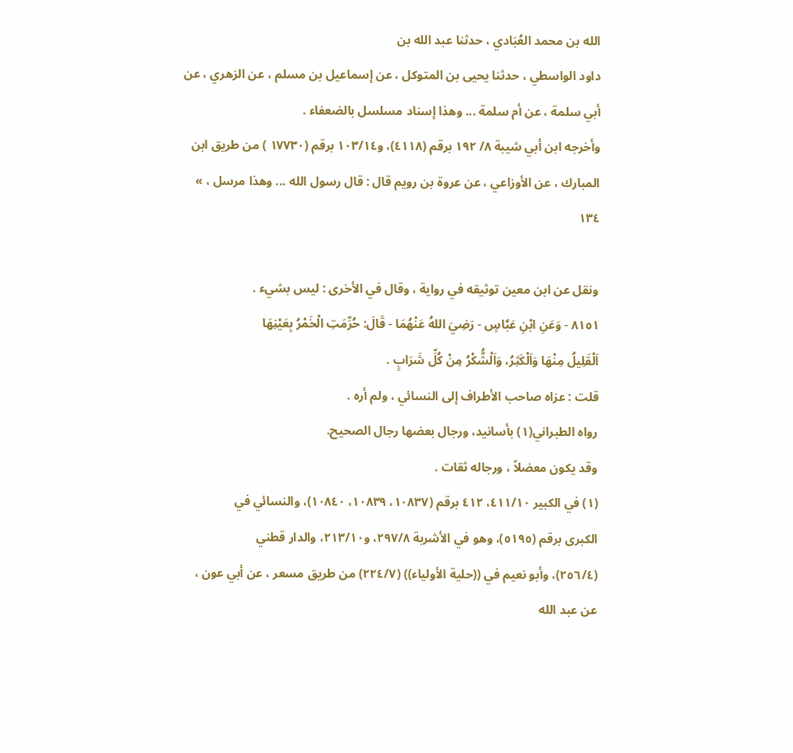الله بن محمد العُبَادي ، حدثنا عبد الله بن
داود الواسطي ، حدثنا يحيى بن المتوكل ، عن إسماعيل بن مسلم ، عن الزهري ، عن
أبي سلمة ، عن أم سلمة ... وهذا إسناد مسلسل بالضعفاء .
وأخرجه ابن أبي شيبة ٨/ ١٩٢ برقم (٤١١٨)، و١٠٣/١٤ برقم (١٧٧٣٠ ) من طريق ابن
المبارك ، عن الأوزاعي ، عن عروة بن رويم قال : قال رسول الله ... وهذا مرسل ، »
١٣٤

ونقل عن ابن معين توثيقه في رواية ، وقال في الأخرى : ليس بشيء .
٨١٥١ - وَعَنِ ابْنِ عَبَّاسٍ - رَضِيَ اللهُ عَنْهُمَا - قَالَ: حُرِّمَتِ الْخَمْرُ بِعَيْنِهَا
اَلْقَلِيلُ مِنْهَا وَاَلْكَثِرُ، وَاَلْشُّكْرُ مِنْ كُلِّ شَرَابٍ .
قلت : عزاه صاحب الأطراف إلى النسائي ، ولم أره .
رواه الطبراني(١) بأسانيد، ورجال بعضها رجال الصحيح.
وقد يكون معضلاً ، ورجاله ثقات .
(١) في الكبير ٤١١/١٠، ٤١٢ برقم (١٠٨٣٧، ١٠٨٣٩، ١٠٨٤٠)، والنسائي في
الكبرى برقم (٥١٩٥)، وهو في الأشربة ٢٩٧/٨، و٢١٣/١٠، والدار قطني
(٢٥٦/٤)، وأبو نعيم في ((حلية الأولياء)) (٢٢٤/٧) من طريق مسعر ، عن أبي عون ،
عن عبد الله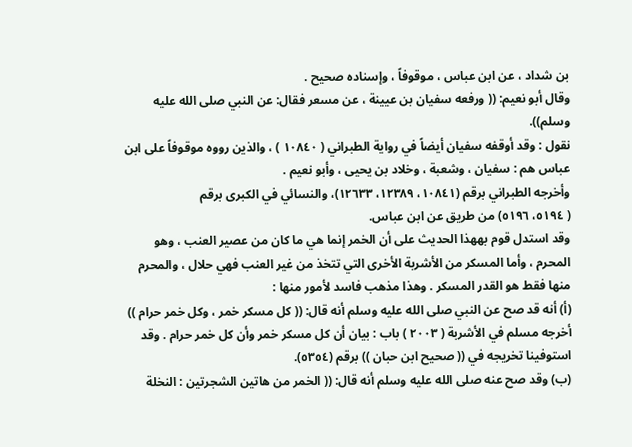بن شداد ، عن ابن عباس ، موقوفاً ، وإسناده صحيح .
وقال أبو نعيم: (( ورفعه سفيان بن عيينة ، عن مسعر فقال: عن النبي صلى الله عليه وسلم)).
نقول : وقد أوقفه سفيان أيضاً في رواية الطبراني ( ١٠٨٤٠ ) ، والذين رووه موقوفاً على ابن
عباس هم : سفيان ، وشعبة ، وخلاد بن يحيى ، وأبو نعيم .
وأخرجه الطبراني برقم (١٠٨٤١، ١٢٣٨٩، ١٢٦٣٣)، والنسائي في الكبرى برقم
( ٥١٩٤، ٥١٩٦) من طريق عن ابن عباس.
وقد استدل قوم بههذا الحديث على أن الخمر إنما هي ما كان من عصير العنب ، وهو
المحرم ، وأما المسكر من الأشربة الأخرى التي تتخذ من غير العنب فهي حلال ، والمحرم
منها فقط هو القدر المسكر . وهذا مذهب فاسد لأمور منها :
(أ) أنه قد صح عن النبي صلى الله عليه وسلم أنه قال: (( كل مسكر خمر ، وكل خمر حرام ))
أخرجه مسلم في الأشربة ( ٢٠٠٣ ) باب : بيان أن كل مسكر خمر وأن كل خمر حرام . وقد
استوفينا تخريجه في (( صحيح ابن حبان )) برقم (٥٣٥٤).
(ب) وقد صح عنه صلى الله عليه وسلم أنه قال: (( الخمر من هاتين الشجرتين : النخلة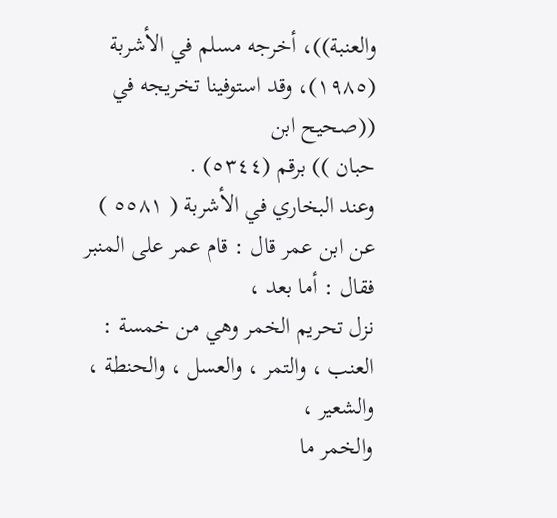والعنبة))، أخرجه مسلم في الأشربة (١٩٨٥)، وقد استوفينا تخريجه في ((صحيح ابن
حبان )) برقم (٥٣٤٤) .
وعند البخاري في الأشربة ( ٥٥٨١ ) عن ابن عمر قال : قام عمر على المنبر فقال : أما بعد ،
نزل تحريم الخمر وهي من خمسة : العنب ، والتمر ، والعسل ، والحنطة ، والشعير ،
والخمر ما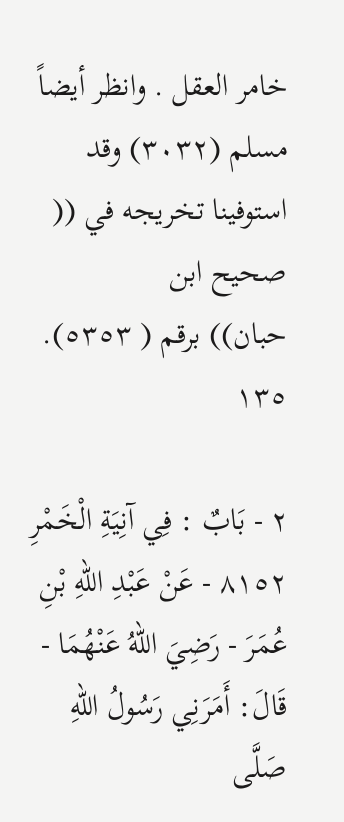خامر العقل . وانظر أيضاً مسلم (٣٠٣٢) وقد استوفينا تخريجه في (( صحيح ابن
حبان)) برقم ( ٥٣٥٣).
١٣٥

٢ - بَابٌ : فِي آنِيَةِ الْخَمْرِ
٨١٥٢ - عَنْ عَبْدِ اللهِ بْنِ عُمَرَ - رَضِيَ اللهُ عَنْهُمَا - قَالَ: أَمَرَنِي رَسُولُ اللهِ
صَلَّى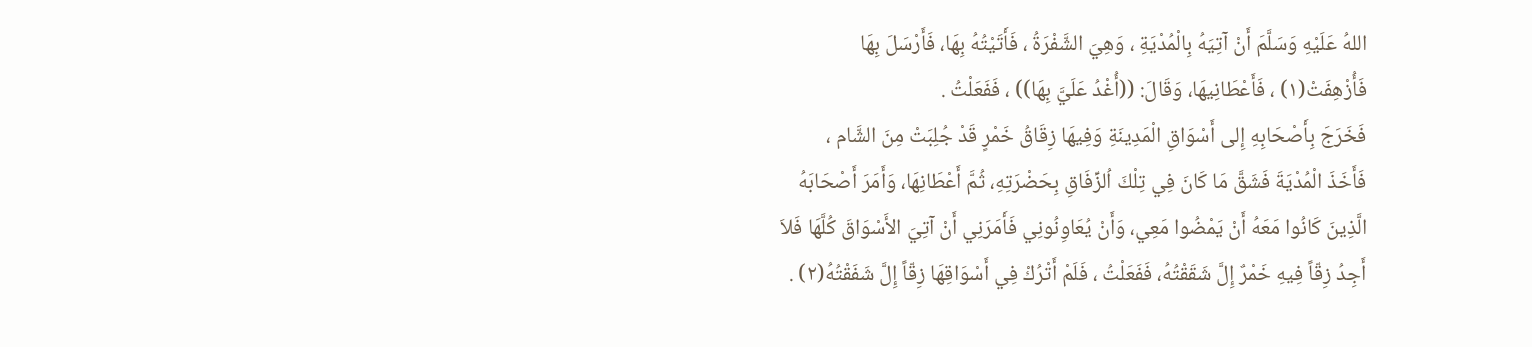اللهُ عَلَيْهِ وَسَلَّمَ أَنْ آتِيَهُ بِالْمُدْيَةِ ، وَهِيَ الشَّفْرَةُ ، فَأَتَيْتُهُ بِهَا، فَأَرْسَلَ بِهَا
فَأُزْهِفَتْ(١) ، فَأَعْطَانِيهَا، وَقَالَ: ((أُغْدُ عَلَيَّ بِهَا)) ، فَفَعَلْتُ .
فَخَرَجَ بِأَصْحَابِهِ إِلى أَسْوَاقِ الْمَدِينَةِ وَفِيهَا زِقَاقُ خَمْرٍ قَدْ جُلِبَتْ مِنَ الشَّام ،
فَأَخَذَ الْمُدْيَةَ فَشَقَّ مَا كَانَ فِي تِلْكَ اُلزِّفَاقِ بِحَضْرَتِهِ، ثُمَّ أَعْطَانِهَا، وَأَمَرَ أَصْحَابَهُ
الَّذِينَ كَانُوا مَعَهُ أَنْ يَمْضُوا مَعِي، وَأَنْ يُعَاوِنُونِي فَأَمَرَنِي أَنْ آتِيَ الأَسْوَاقَ كُلَّهَا فَلاَ
أَجِدُ زِقّاً فِيهِ خَمْرٌ إِلَّ شَقَقْتُهُ، فَفَعَلْتُ ، فَلَمْ أَتْرُكْ فِي أَسْوَاقِهَا زِقّاً إِلَّ شَفَقْتُهُ(٢) .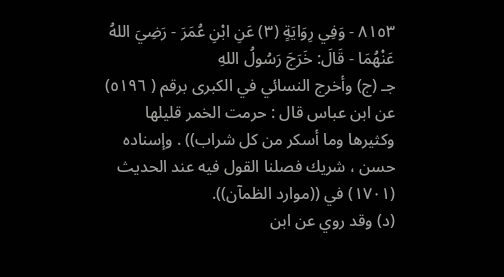٨١٥٣ - وَفِي رِوَايَةٍ (٣) عَنِ ابْنِ عُمَرَ - رَضِيَ اللهُ عَنْهُمَا - قَالَ: خَرَجَ رَسُولُ اللهِ
جـ (ج) وأخرج النسائي في الكبرى برقم ( ٥١٩٦) عن ابن عباس قال : حرمت الخمر قليلها
وكثيرها وما أسكر من كل شراب)) . وإسناده حسن ، شريك فصلنا القول فيه عند الحديث
(١٧٠١) في ((موارد الظمآن)).
(د) وقد روي عن ابن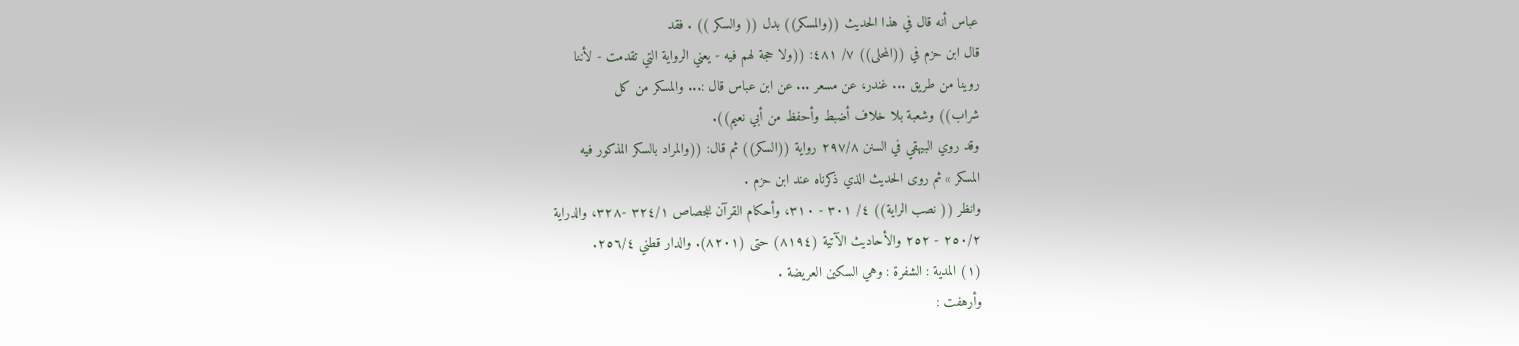عباس أنه قال في هذا الحديث ((والمسكر)) بدل (( والسكر )) . فقد
قال ابن حزم في ((المحلى)) ٧/ ٤٨١: ((ولا حجة لهم فيه - يعني الرواية التي تقدمت - لأننا
روينا من طريق ... غندر، عن مسعر ... عن ابن عباس قال :... والمسكر من كل
شراب)) وشعبة بلا خلاف أضبط وأحفظ من أبي نعيم)).
وقد روي البيهقي في السنن ٢٩٧/٨ رواية ((السكر)) ثم قال: ((والمراد بالسكر المذكور فيه
المسکر » ثم روى الحديث الذي ذكرناه عند ابن حزم .
وانظر (( نصب الراية)) ٤/ ٣٠١ - ٣١٠، وأحكام القرآن للجصاص ٣٢٤/١ -٣٢٨، والدراية
٢٥٠/٢ - ٢٥٢ والأحاديث الآتية (٨١٩٤) حتى (٨٢٠١). والدار قطني ٢٥٦/٤.
(١) المدية : الشفرة : وهي السكين العريضة .
وأرهفت :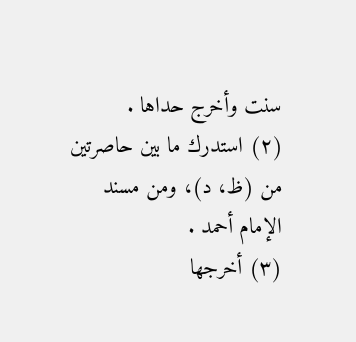سنت وأخرج حداها .
(٢) استدرك ما بين حاصرتين من (ظ، د)، ومن مسند الإمام أحمد .
(٣) أخرجها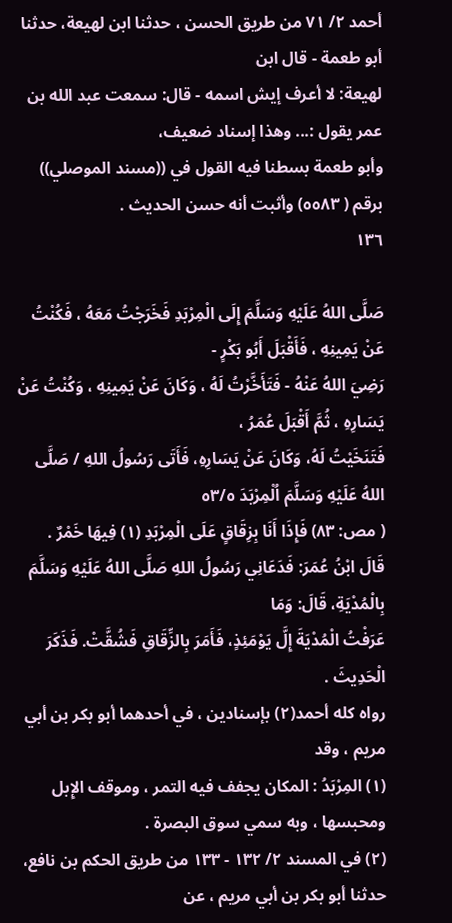أحمد ٢/ ٧١ من طريق الحسن ، حدثنا ابن لهيعة، حدثنا أبو طعمة - قال ابن
لهيعة: لا أعرف إيش اسمه - قال: سمعت عبد الله بن عمر يقول :... وهذا إسناد ضعيف،
وأبو طعمة بسطنا فيه القول في ((مسند الموصلي)) برقم ( ٥٥٨٣) وأثبت أنه حسن الحديث .
١٣٦

صَلَّى اللهُ عَلَيْهِ وَسَلَّمَ إِلَى الْمِرْبَدِ فَخَرَجْتُ مَعَهُ ، فَكُنْتُ عَنْ يَمِينِهِ ، فَأَقْبَلَ أَبُو بَكْرٍ -
رَضِيَ اللهُ عَنْهُ - فَتَأَخَّرْتُ لَهُ ، وَكَانَ عَنْ يَمِينِهِ ، وَكُنْتُ عَنْ يَسَارِهِ ، ثُمَّ أَقْبَلَ عُمَرُ ،
فَتَنَخَيْتُ لَهُ، وَكَانَ عَنْ يَسَارِهِ، فَأَتَى رَسُولُ اللهِ / صَلَّى اللهُ عَلَيْهِ وَسَلَّمَ اُلْمِرْبَدَ ٥٣/٥
( مص: ٨٣) فَإِذَا أَنَا بِزِقَاقٍ عَلَى الْمِرْبَدِ (١) فِيهَا خَمْرٌ .
قَالَ ابْنُ عُمَرَ: فَدَعَانِي رَسُولُ اللهِ صَلَّى اللهُ عَلَيْهِ وَسَلَّمَ بِالْمُدْيَةِ، قَالَ: وَمَا
عَرَفْتُ الْمُدْيَةَ إِلَّ يَوْمَئِذٍ، فَأَمَرَ بِالزِّقَاقِ فَشُقَّتْ. فَذَكَرَ الْحَدِيثَ .
رواه كله أحمد(٢) بإسنادين ، في أحدهما أبو بكر بن أبي مريم ، وقد
(١) المِرْبَدُ : المكان يجفف فيه التمر ، وموقف الإِبل ومحبسها ، وبه سمي سوق البصرة .
(٢) في المسند ٢/ ١٣٢ - ١٣٣ من طريق الحكم بن نافع، حدثنا أبو بكر بن أبي مريم ، عن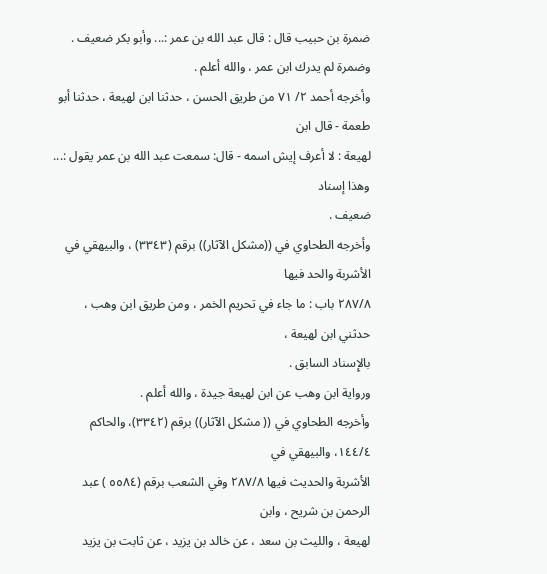ضمرة بن حبيب قال : قال عبد الله بن عمر :... وأبو بكر ضعيف .
وضمرة لم يدرك ابن عمر ، والله أعلم .
وأخرجه أحمد ٢/ ٧١ من طريق الحسن ، حدثنا ابن لهيعة ، حدثنا أبو طعمة - قال ابن
لهيعة : لا أعرف إيش اسمه - قال: سمعت عبد الله بن عمر يقول :... وهذا إسناد
ضعيف .
وأخرجه الطحاوي في ((مشكل الآثار)) برقم (٣٣٤٣) ، والبيهقي في الأشربة والحد فيها
٢٨٧/٨ باب : ما جاء في تحريم الخمر ، ومن طريق ابن وهب ، حدثني ابن لهيعة ،
بالإِسناد السابق .
ورواية ابن وهب عن ابن لهيعة جيدة ، والله أعلم .
وأخرجه الطحاوي في (( مشكل الآثار)) برقم (٣٣٤٢)، والحاكم ١٤٤/٤، والبيهقي في
الأشربة والحديث فيها ٢٨٧/٨ وفي الشعب برقم (٥٥٨٤ ) عبد الرحمن بن شريح ، وابن
لهيعة ، والليث بن سعد ، عن خالد بن يزيد ، عن ثابت بن يزيد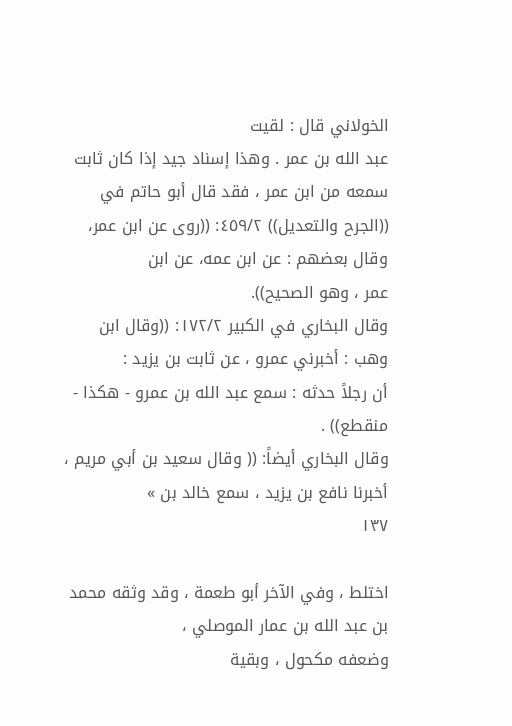الخولاني قال : لقيت
عبد الله بن عمر . وهذا إسناد جيد إذا كان ثابت سمعه من ابن عمر ، فقد قال أبو حاتم في
((الجرح والتعديل)) ٤٥٩/٢: ((روى عن ابن عمر، وقال بعضهم : عن ابن عمه، عن ابن
عمر ، وهو الصحيح)).
وقال البخاري في الكبير ١٧٢/٢: ((وقال ابن وهب : أخبرني عمرو ، عن ثابت بن يزيد :
أن رجلاً حدثه : سمع عبد الله بن عمرو - هكذا - منقطع)) .
وقال البخاري أيضاً: (( وقال سعيد بن أبي مريم ، أخبرنا نافع بن يزيد ، سمع خالد بن »
١٣٧

اختلط ، وفي الآخر أبو طعمة ، وقد وثقه محمد بن عبد الله بن عمار الموصلي ،
وضعفه مكحول ، وبقية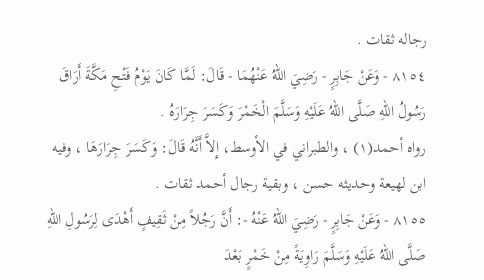رجاله ثقات .
٨١٥٤ - وَعَنْ جَابِرٍ - رَضِيَ اللهُ عَنْهُمَا - قَالَ: لَمَّا كَانَ يَوْمُ فَتْحِ مَكَّةَ أَرَاقَ
رَسُولُ اللهِ صَلَّى اللهُ عَلَيْهِ وَسَلَّمَ الْخَمْرَ وَكَسَرَ جِرَارَهُ .
رواه أحمد(١) ، والطبراني في الأوسط، إِلاَّ أَنَّهُ قَالَ: وَكَسَرَ جِرَارَهَا ، وفيه
ابن لهيعة وحديثه حسن ، وبقية رجال أحمد ثقات .
٨١٥٥ - وَعَنْ جَابِرٍ - رَضِيَ اللهُ عَنْهُ -: أَنَّ رَجُلاً مِنْ ثَقِيفٍ أَهْدَى لِرَسُولِ اللهِ
صَلَّى اللهُ عَلَيْهِ وَسَلَّمَ رَاوِيَةً مِنْ خَمْرٍ بَعْدَ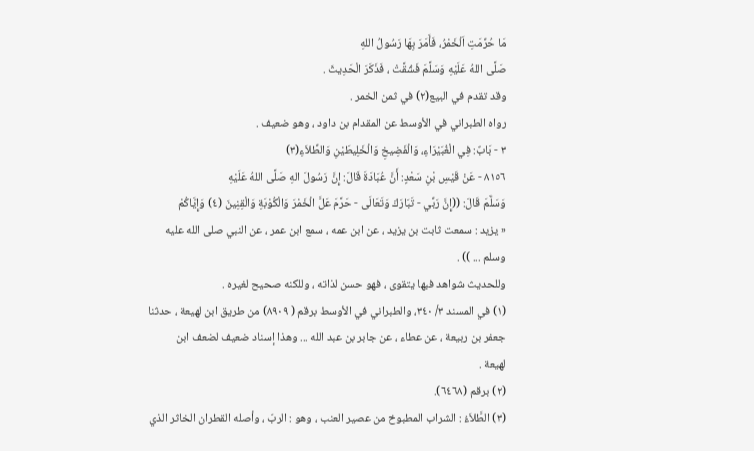مَا حُرِّمَتِ اَلْخَمْرُ، فَأَمَرَ بِهَا رَسُولُ اللهِ
صَلَّى اللهُ عَلَيْهِ وَسَلَّمَ فَشُقَّتْ ، فَذَكَرَ الْحَدِيثَ .
وقد تقدم في البيع(٢) في ثمن الخمر .
رواه الطبراني في الأوسط عن المقدام بن داود ، وهو ضعيف .
٣ - بَابٌ: فِي الْغُبَيْرَاءِ، وَالْفَضِيخِ وَالْخَلِيطَيْنِ وَالطِّلاَءِ(٣)
٨١٥٦ - عَنْ قَيْسِ بْنِ سَعْدٍ: أَنَّ عُبَادَةَ قَالَ: إِنَّ رَسُولَ الهِ صَلَّى اللهُ عَلَيْهِ
وَسَلَّمَ قَالَ: ((إِنَّ رَبِّي - تَبَارَكَ وَتَعَالَى - حَرَّمَ عَلَّ الْخَمْرَ وَالْكُوْبَةِ وَالْقِنِينَ (٤) وَإِيَّاكُمْ
« يزيد : سمعت ثابت بن يزيد ، عن ابن عمه ، سمع ابن عمر ، عن النبي صلى الله عليه
وسلم ... )) .
وللحديث شواهد فبها يتقوى ، فهو حسن لذاته ، وللكنه صحيح لغيره .
(١) في المسند ٣/ ٣٤٠، والطبراني في الأوسط برقم ( ٨٩٠٩) من طريق ابن لهيعة ، حدثنا
جعفر بن ربيعة ، عن عطاء ، عن جابر بن عبد الله ... وهذا إسناد ضعيف لضعف ابن
لهيعة .
(٢) برقم (٦٤٦٨).
(٣) الطَّلاَءُ : الشراب المطبوخ من عصير العنب ، وهو : الربّ ، وأصله القطران الخاثر الذي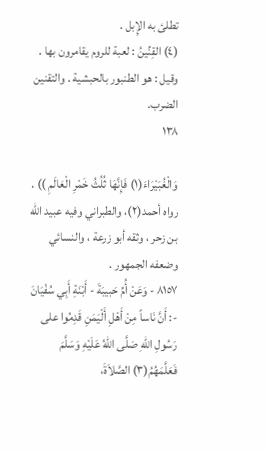تطلئ به الإِبل .
(٤) القِنِّينُ : لعبة للروم يقامرون بها . وقيل : هو الطنبور بالحبشية . والتقنين الضرب.
١٣٨

وَالْغُبَيْرَاءَ(١) فَإِنَّهَا ثُلُثُ خَمْرِ الْعَالَمِ )) .
رواه أحمد(٢)، والطبراني وفيه عبيد الله بن زحر ، وثقه أبو زرعة ، والنسائي
وضعفه الجمهور .
٨١٥٧ - وَعَنْ أُمِّ حَبيبَةَ - أَبْنَةِ أَبِي سُفْيَانَ -: أَنَّ نَاساً مِنْ أَهْلِ أَلْيَمَنِ قَدِمُوا على
رَسُولِ اللهِ صَلَّى اللهُ عَلَيْهِ وَسَلَّمَ فَعَلَّمَهُمُ(٣) الصَّلاَةَ،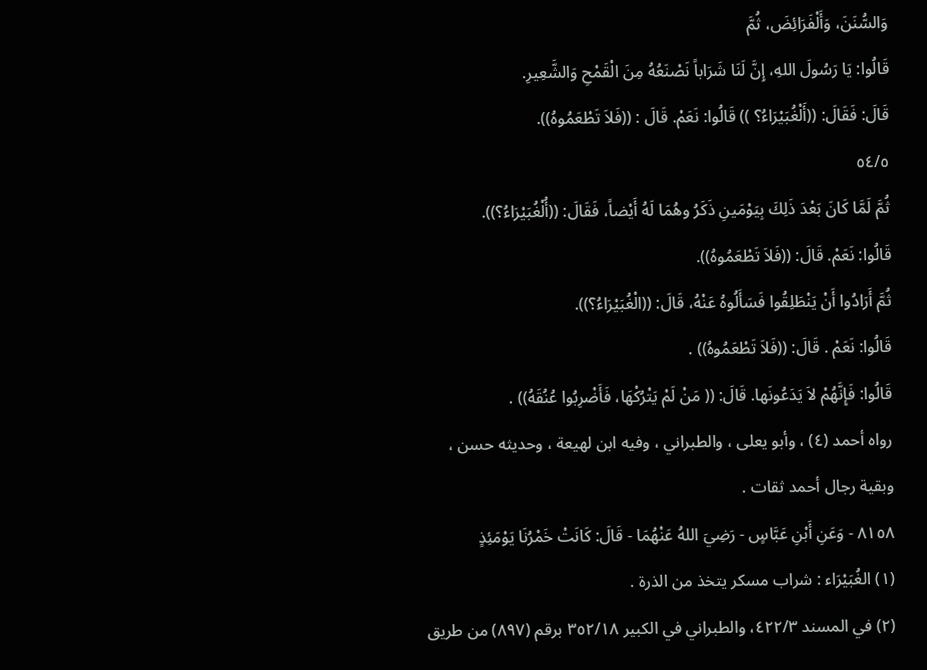وَالسُّنَنَ، وَأَلْفَرَائِضَ، ثُمَّ
قَالُوا: يَا رَسُولَ اللهِ، إِنَّ لَنَا شَرَاباً نَصْنَعُهُ مِنَ الْقَمْحِ وَالشَّعِيرِ.
قَالَ: فَقَالَ: ((أَلْغُبَيْرَاءُ؟ )) قَالُوا: نَعَمْ. قَالَ : ((فَلاَ تَطْعَمُوهُ)).
٥٤/٥
ثُمَّ لَمَّا كَانَ بَعْدَ ذَلِكَ بِيَوْمَينِ ذَكَرُ وهُمَا لَهُ أَيْضاً، فَقَالَ: ((أُلْغُبَيْرَاءُ؟)).
قَالُوا: نَعَمْ. قَالَ: ((فَلاَ تَطْعَمُوهُ)).
ثُمَّ أَرَادُوا أَنْ يَنْطَلِقُوا فَسَأَلُوهُ عَنْهُ، قَالَ: ((الْغُبَيْرَاءُ؟)).
قَالُوا: نَعَمْ . قَالَ: ((فَلاَ تَطْعَمُوهُ)) .
قَالُوا: فَإِنَّهُمْ لاَ يَدَعُونَها. قَالَ: (( مَنْ لَمْ يَتْرُكْهَا، فَأَضْرِبُوا عُنُقَهُ)) .
رواه أحمد (٤) ، وأبو يعلى ، والطبراني ، وفيه ابن لهيعة ، وحديثه حسن ،
وبقية رجال أحمد ثقات .
٨١٥٨ - وَعَنِ أَبْنِ عَبَّاسٍ - رَضِيَ اللهُ عَنْهُمَا - قَالَ: كَانَتْ خَمْرُنَا يَوْمَئِذٍ
(١) الغُبَيْرَاء : شراب مسكر يتخذ من الذرة .
(٢) في المسند ٤٢٢/٣، والطبراني في الكبير ٣٥٢/١٨ برقم (٨٩٧) من طريق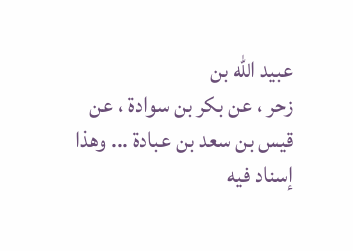عبيد الله بن
زحر ، عن بكر بن سوادة ، عن قيس بن سعد بن عبادة ... وهذا إسناد فيه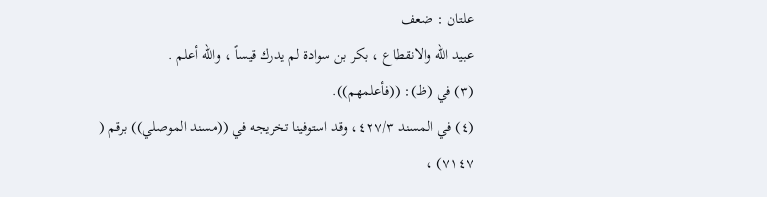علتان : ضعف
عبيد الله والانقطاع ، بكر بن سوادة لم يدرك قيساً ، والله أعلم .
(٣) في (ظ): ((فأعلمهم)).
(٤) في المسند ٤٢٧/٣، وقد استوفينا تخريجه في ((مسند الموصلي)) برقم ( ٧١٤٧) ،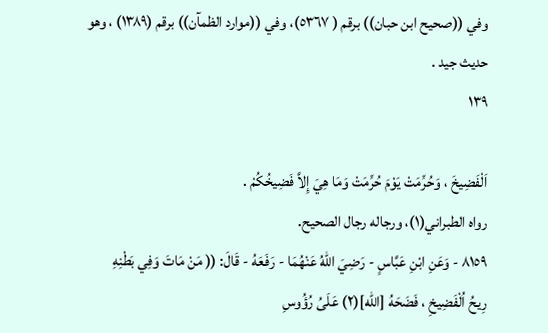وفي ((صحيح ابن حبان)) برقم ( ٥٣٦٧)، وفي ((موارد الظمآن)) برقم (١٣٨٩) ، وهو
حدیث جيد .
١٣٩

اَلْفَضِيخَ ، وَحُرِّمَتْ يَوْمَ حُرِّمَتْ وَمَا هِيَ إِلاَّ فَضِيخُكُمْ .
رواه الطبراني(١)، ورجاله رجال الصحيح.
٨١٥٩ - وَعَنِ ابْنِ عَبَّاسٍ - رَضِيَ اللهُ عَنْهُمَا - رَفَعَهُ - قَالَ: (( مَنْ مَاتَ وَفِي بَطْنِهِ
رِيحُ اُلْفَضِيخِ ، فَضَحَهُ [الله](٢) عَلَىُ رُؤُوسِ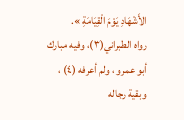الأَشْهَادِ يَوْمَ الْقِيَامَةِ ».
رواه الطبراني(٣)، وفيه مبارك أبو عمرو ، ولم أعرفه (٤) ، وبقية رجاله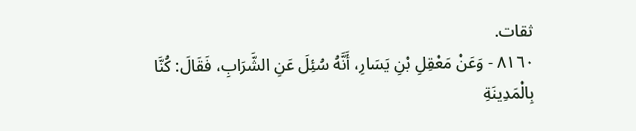ثقات.
٨١٦٠ - وَعَنْ مَعْقِلِ بْنِ يَسَارِ، أَنَّهُ سُئِلَ عَنِ الشَّرَابِ، فَقَالَ: كُنَّا بِالْمَدِينَةِ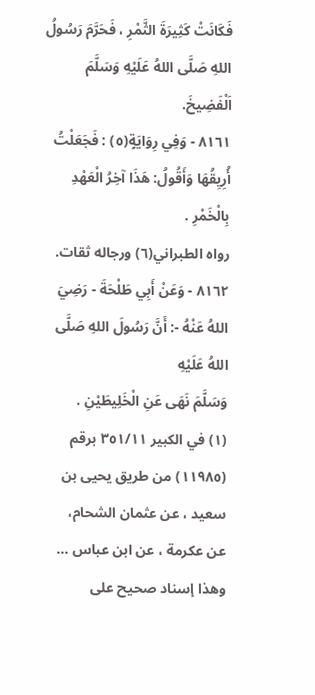فَكَانَتْ كَثِيرَةَ الثَّمْرِ ، فَحَرَّمَ رَسُولُ اللهِ صَلَّى اللهُ عَلَيْهِ وَسَلَّمَ اَلْفَضِيخَ.
٨١٦١ - وَفِي رِوَايَةٍ(٥) : فَجَعَلْتُ أُرِيِقُهَا وَأَقُولُ: هَذَا آخِرُ الْعَهْدِ بِالْخَمْرِ .
رواه الطبراني(٦) ورجاله ثقات.
٨١٦٢ - وَعَنْ أَبِي طَلْحَةَ - رَضِيَ اللهُ عَنْهُ -: أَنَّ رَسُولَ اللهِ صَلَّى اللهُ عَلَيْهِ
وَسَلَّمَ نَهَى عَنِ الْخَلِيطَيْنِ .
(١) في الكبير ٣٥١/١١ برقم (١١٩٨٥) من طريق يحيى بن سعيد ، عن عثمان الشحام،
عن عكرمة ، عن ابن عباس ... وهذا إسناد صحيح على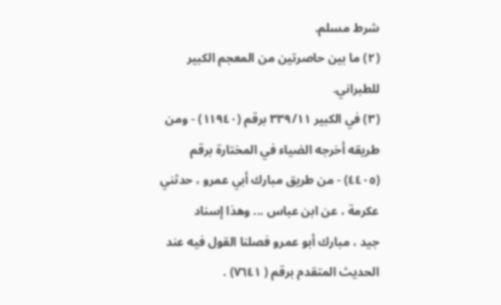شرط مسلم.
(٢) ما بين حاصرتين من المعجم الكبير للطبراني.
(٣) في الكبير ٣٣٩/١١ برقم (١١٩٤٠) - ومن طريقه أخرجه الضياء في المختارة برقم
(٤٤٠٥) - من طريق مبارك أبي عمرو ، حدثني عكرمة ، عن ابن عباس ... وهذا إسناد
جيد ، مبارك أبو عمرو فصلنا القول فيه عند الحديث المتقدم برقم ( ٧٦٤١) .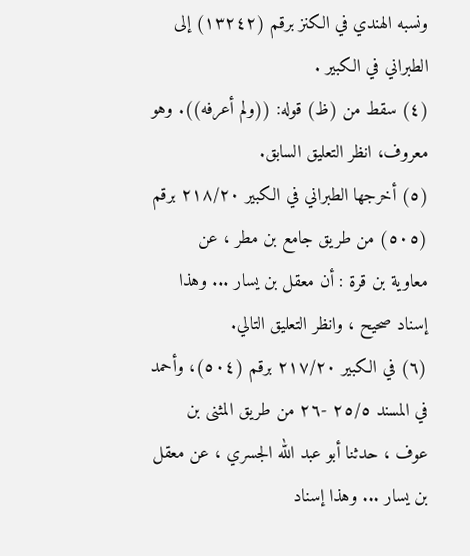ونسبه الهندي في الكنز برقم (١٣٢٤٢) إلى الطبراني في الكبير .
(٤) سقط من (ظ) قوله: ((ولم أعرفه)). وهو معروف، انظر التعليق السابق.
(٥) أخرجها الطبراني في الكبير ٢١٨/٢٠ برقم (٥٠٥) من طريق جامع بن مطر ، عن
معاوية بن قرة : أن معقل بن يسار ... وهذا إسناد صحيح ، وانظر التعليق التالي.
(٦) في الكبير ٢١٧/٢٠ برقم (٥٠٤)، وأحمد في المسند ٢٥/٥ -٢٦ من طريق المثنى بن
عوف ، حدثنا أبو عبد الله الجسري ، عن معقل بن يسار ... وهذا إسناد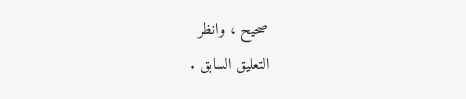صحيح ، وانظر
التعليق السابق .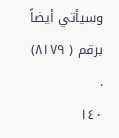وسيأتي أيضاً برقم ( ٨١٧٩) .
١٤٠